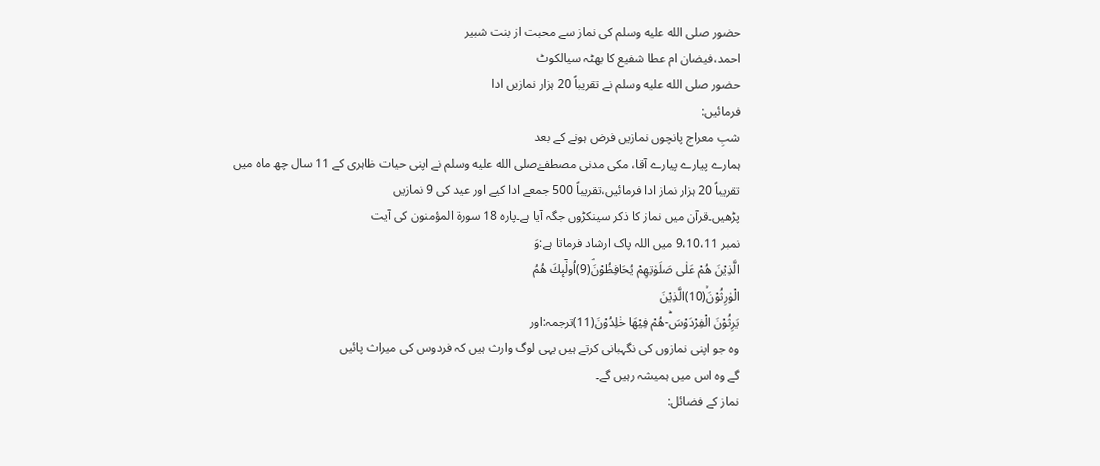حضور صلى الله عليه وسلم کی نماز سے محبت از بنت شبیر
احمد،فیضان ام عطا شفیع کا بھٹہ سیالکوٹ
حضور صلى الله عليه وسلم نے تقریباً 20 ہزار نمازیں ادا
فرمائیں:
شبِ معراج پانچوں نمازیں فرض ہونے کے بعد
ہمارے پیارے پیارے آقا، مکی مدنی مصطفےٰصلى الله عليه وسلم نے اپنی حیات ظاہری کے 11 سال چھ ماہ میں
تقریباً 20 ہزار نماز ادا فرمائیں،تقریباً 500 جمعے ادا کیے اور عید کی 9 نمازیں
پڑھیں۔قرآن میں نماز کا ذکر سینکڑوں جگہ آیا ہے۔پارہ 18 سورۃ المؤمنون کی آیت
نمبر 9،10،11 میں اللہ پاک ارشاد فرماتا ہے:وَ
الَّذِیْنَ هُمْ عَلٰى صَلَوٰتِهِمْ یُحَافِظُوْنَۘ(9)اُولٰٓىٕكَ هُمُ
الْوٰرِثُوْنَۙ(10)الَّذِیْنَ
یَرِثُوْنَ الْفِرْدَوْسَؕ-هُمْ فِیْهَا خٰلِدُوْنَ(11)ترجمہ:اور
وہ جو اپنی نمازوں کی نگہبانی کرتے ہیں یہی لوگ وارث ہیں کہ فردوس کی میراث پائیں
گے وہ اس میں ہمیشہ رہیں گے۔
نماز کے فضائل: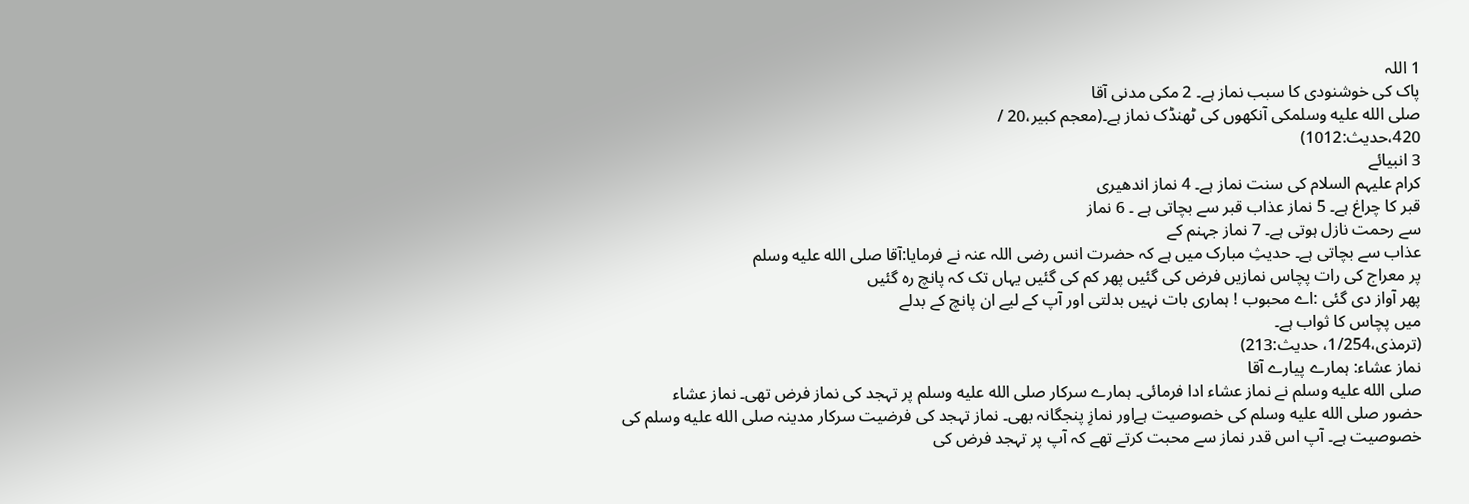1 اللہ
پاک کی خوشنودی کا سبب نماز ہے۔ 2 مکی مدنی آقا
صلى الله عليه وسلمکی آنکھوں کی ٹھنڈک نماز ہے۔(معجم کبیر،20 /
420،حدیث:1012)
3 انبیائے
کرام علیہم السلام کی سنت نماز ہے۔ 4 نماز اندھیری
قبر کا چراغ ہے۔ 5 نماز عذاب قبر سے بچاتی ہے ۔ 6 نماز
سے رحمت نازل ہوتی ہے۔ 7 نماز جہنم کے
عذاب سے بچاتی ہے۔ حدیثِ مبارک میں ہے کہ حضرت انس رضی اللہ عنہ نے فرمایا:آقا صلى الله عليه وسلم
پر معراج کی رات پچاس نمازیں فرض کی گئیں پھر کم کی گئیں یہاں تک کہ پانچ رہ گئیں
پھر آواز دی گئی :اے محبوب ! ہماری بات نہیں بدلتی اور آپ کے لیے ان پانچ کے بدلے
میں پچاس کا ثواب ہے۔
(ترمذی،1/254، حدیث:213)
نماز عشاء: ہمارے پیارے آقا
صلى الله عليه وسلم نے نماز عشاء ادا فرمائی۔ ہمارے سرکار صلى الله عليه وسلم پر تہجد کی نماز فرض تھی۔ نماز عشاء
حضور صلى الله عليه وسلم کی خصوصیت ہےاور نمازِ پنجگانہ بھی۔ نماز تہجد کی فرضیت سرکار مدینہ صلى الله عليه وسلم کی
خصوصیت ہے۔ آپ اس قدر نماز سے محبت کرتے تھے کہ آپ پر تہجد فرض کی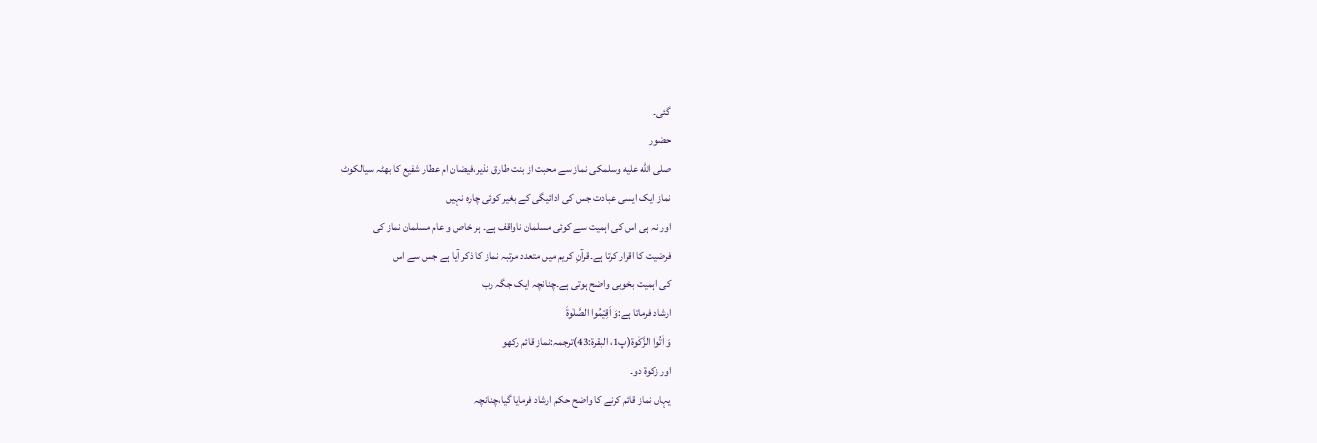گئی۔
حضور
صلى الله عليه وسلمکی نماز سے محبت از بنت طارق نذیر،فیضان ام عطار شفیع کا بھٹہ سیالکوٹ
نماز ایک ایسی عبادت جس کی ادائیگی کے بغیر کوئی چارہ نہیں
اور نہ ہی اس کی اہمیت سے کوئی مسلمان ناواقف ہے۔ ہر خاص و عام مسلمان نماز کی
فرضیت کا اقرار کرتا ہے۔قرآنِ کریم میں متعدد مرتبہ نماز کا ذکر آیا ہے جس سے اس
کی اہمیت بخوبی واضح ہوتی ہے۔چنانچہ ایک جگہ رب
ارشاد فرماتا ہے:وَ اَقِیْمُوا الصَّلٰوةَ
وَ اٰتُوا الزَّكٰوة(پ1، البقرۃ:43)ترجمہ:نماز قائم رکھو
اور زکوۃ دو۔
یہاں نماز قائم کرنے کا واضح حکم ارشاد فرمایا گیا،چنانچہ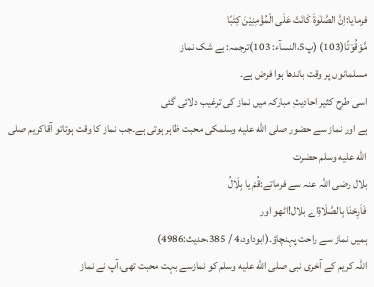فرمایا:اِنَّ الصَّلٰوةَ كَانَتْ عَلَى الْمُؤْمِنِیْنَ كِتٰبًا
مَّوْقُوْتًا(103) (پ5،النسآء: 103)ترجمہ: بے شک نماز
مسلمانوں پر وقت باندھا ہوا فرض ہے۔
اسی طرح کثیر احادیثِ مبارکہ میں نماز کی ترغیب دلائی گئی
ہے اور نماز سے حضور صلى الله عليه وسلمکی محبت ظاہر ہوتی ہے۔جب نماز کا وقت ہوتاتو آقاکریم صلى الله عليه وسلم حضرت
بلال رضی اللہ عنہ سے فرماتے:قُمْ یا بِلَالُ
فَاَرِحْنَا بِالصَّلَاۃِاے بلال!اٹھو اور
ہمیں نماز سے راحت پہنچاؤ۔(ابوداود،4 / 385،حدیث:4986)
اللہ کریم کے آخری نبی صلى الله عليه وسلم کو نمازسے بہت محبت تھی،آپ نے نماز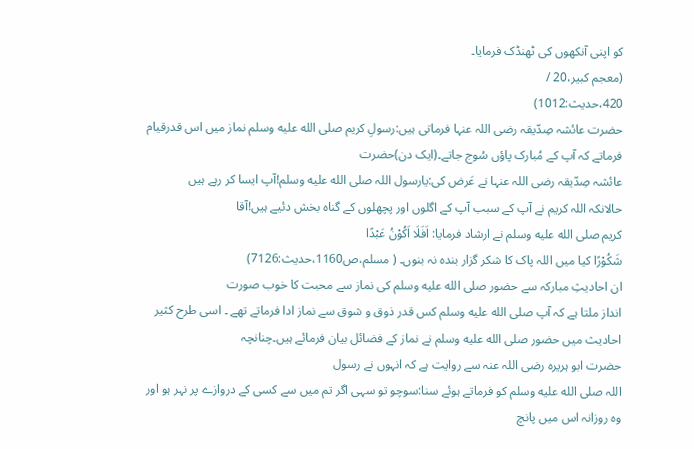کو اپنی آنکھوں کی ٹھنڈک فرمایا۔
(معجم کبیر،20 /
420،حدیث:1012)
حضرت عائشہ صِدّیقہ رضی اللہ عنہا فرماتی ہیں:رسولِ کریم صلى الله عليه وسلم نماز میں اس قدرقیام فرماتے کہ آپ کے مُبارک پاؤں سُوج جاتے۔(ایک دن)حضرت
عائشہ صِدّیقہ رضی اللہ عنہا نے عَرض کی:یارسول اللہ صلى الله عليه وسلم!آپ ایسا کر رہے ہیں
حالانکہ اللہ کریم نے آپ کے سبب آپ کے اگلوں اور پچھلوں کے گناہ بخش دئیے ہیں!آقا
کریم صلى الله عليه وسلم نے ارشاد فرمایا: اَفَلَا اَکُوْنُ عَبْدًا
شَکُوْرًا کیا میں اللہ پاک کا شکر گزار بندہ نہ بنوں۔ ( مسلم،ص1160،حدیث:7126)
ان احادیثِ مبارکہ سے حضور صلى الله عليه وسلم کی نماز سے محبت کا خوب صورت
انداز ملتا ہے کہ آپ صلى الله عليه وسلم کس قدر ذوق و شوق سے نماز ادا فرماتے تھے ۔ اسی طرح کثیر
احادیث میں حضور صلى الله عليه وسلم نے نماز کے فضائل بیان فرمائے ہیں۔چنانچہ
حضرت ابو ہریرہ رضی اللہ عنہ سے روایت ہے کہ انہوں نے رسول
اللہ صلى الله عليه وسلم کو فرماتے ہوئے سنا:سوچو تو سہی اگر تم میں سے کسی کے دروازے پر نہر ہو اور
وہ روزانہ اس میں پانچ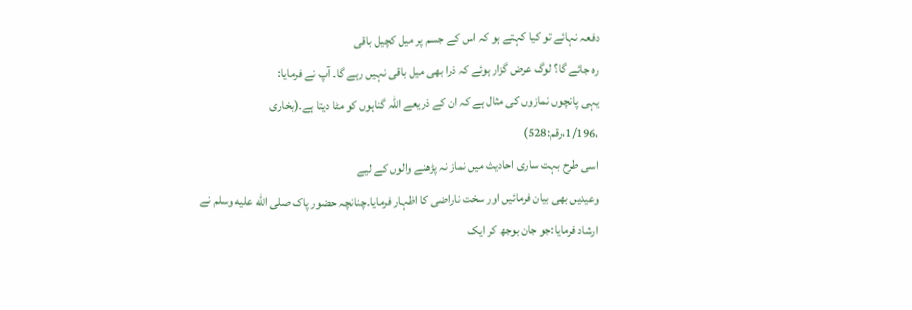دفعہ نہائے تو کیا کہتے ہو کہ اس کے جسم پر میل کچیل باقی
رہ جائے گا؟ لوگ عرض گزار ہوئے کہ ذرا بھی میل باقی نہیں رہے گا۔ آپ نے فرمایا:
یہی پانچوں نمازوں کی مثال ہے کہ ان کے ذریعے اللہ گناہوں کو مٹا دیتا ہے۔(بخاری
،1/196،رقم:528)
اسی طرح بہت ساری احادیث میں نماز نہ پڑھنے والوں کے لیے
وعیدیں بھی بیان فرمائیں اور سخت ناراضی کا اظہار فرمایا۔چنانچہ حضور پاک صلى الله عليه وسلم نے
ارشاد فرمایا:جو جان بوجھ کر ایک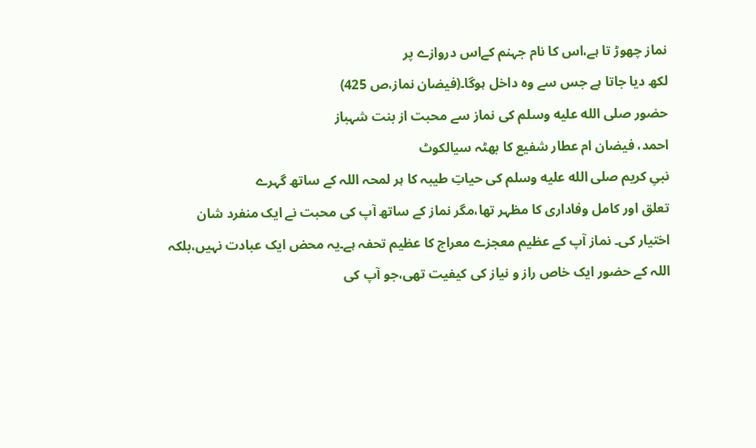نماز چھوڑ تا ہے،اس کا نام جہنم کےاس دروازے پر
لکھ دیا جاتا ہے جس سے وہ داخل ہوگا۔(فیضان نماز،ص 425)
حضور صلى الله عليه وسلم کی نماز سے محبت از بنت شہباز
احمد، فیضان ام عطار شفیع کا بھٹہ سیالکوٹ
نبیِ کریم صلى الله عليه وسلم کی حیاتِ طیبہ کا ہر لمحہ اللہ کے ساتھ گہرے
تعلق اور کامل وفاداری کا مظہر تھا،مگر نماز کے ساتھ آپ کی محبت نے ایک منفرد شان
اختیار کی۔ نماز آپ کے عظیم معجزے معراج کا عظیم تحفہ ہے۔یہ محض ایک عبادت نہیں،بلکہ
اللہ کے حضور ایک خاص راز و نیاز کی کیفیت تھی،جو آپ کی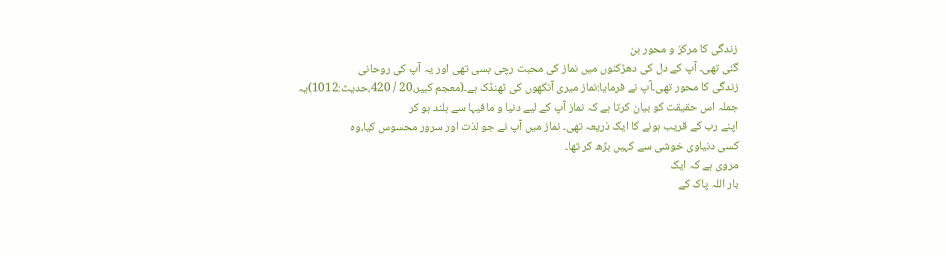زندگی کا مرکز و محور بن
گئی تھی۔ آپ کے دل کی دھڑکنوں میں نماز کی محبت رچی بسی تھی اور یہ آپ کی روحانی
زندگی کا محور تھی۔آپ نے فرمایا:نماز میری آنکھوں کی ٹھنڈک ہے۔(معجم کبیر،20 / 420،حدیث:1012)یہ
جملہ اس حقیقت کو بیان کرتا ہے کہ نماز آپ کے لیے دنیا و مافیہا سے بلند ہو کر
اپنے رب کے قریب ہونے کا ایک ذریعہ تھی۔ نماز میں آپ نے جو لذت اور سرور محسوس کیا،وہ
کسی دنیاوی خوشی سے کہیں بڑھ کر تھا۔
مروی ہے کہ ایک
بار اللہ پاک کے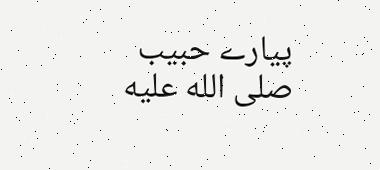پیارے حبیب صلى الله عليه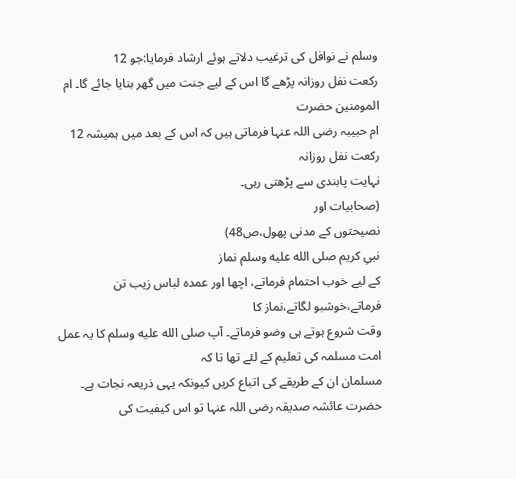وسلم نے نوافل کی ترغیب دلاتے ہوئے ارشاد فرمایا:جو 12
رکعت نفل روزانہ پڑھے گا اس کے لیے جنت میں گھر بنایا جائے گا۔ ام المومنین حضرت
ام حبیبہ رضی اللہ عنہا فرماتی ہیں کہ اس کے بعد میں ہمیشہ 12 رکعت نفل روزانہ
نہایت پابندی سے پڑھتی رہی۔
(صحابیات اور
نصیحتوں کے مدنی پھول،ص48)
نبیِ کریم صلى الله عليه وسلم نماز
کے لیے خوب احتمام فرماتے، اچھا اور عمدہ لباس زیب تن فرماتے،خوشبو لگاتے،نماز کا
وقت شروع ہوتے ہی وضو فرماتے۔ آپ صلى الله عليه وسلم کا یہ عمل امت مسلمہ کی تعلیم کے لئے تھا تا کہ
مسلمان ان کے طریقے کی اتباع کریں کیونکہ یہی ذریعہ نجات ہے۔ حضرت عائشہ صدیقہ رضی اللہ عنہا تو اس کیفیت کی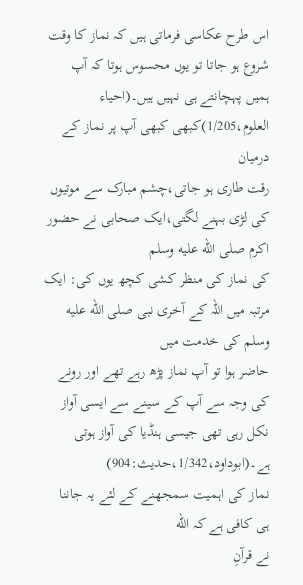اس طرح عکاسی فرماتی ہیں کہ نماز کا وقت شروع ہو جاتا تو یوں محسوس ہوتا کہ آپ
ہمیں پہچانتے ہی نہیں ہیں۔(احیاء العلوم،1/205)کبھی کبھی آپ پر نماز کے درمیان
رقت طاری ہو جاتی،چشم مبارک سے موتیوں کی لڑی بہنے لگتی،ایک صحابی نے حضور اکرم صلى الله عليه وسلم
کی نماز کی منظر کشی کچھ یوں کی: ایک مرتبہ میں اللہ کے آخری نبی صلى الله عليه وسلم کی خدمت میں
حاضر ہوا تو آپ نماز پڑھ رہے تھے اور رونے
کی وجہ سے آپ کے سینے سے ایسی آواز نکل رہی تھی جیسی ہنڈیا کی آواز ہوتی ہے۔(ابوداود،1/342،حدیث:904)
نماز کی اہمیت سمجھنے کے لئے یہ جاننا ہی کافی ہے کہ الله
نے قرآنِ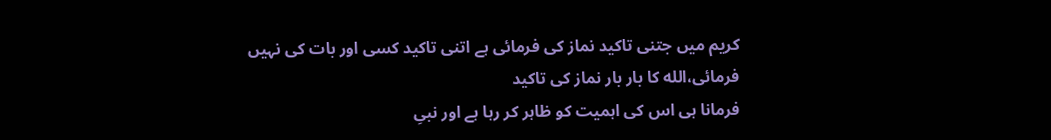کریم میں جتنی تاکید نماز کی فرمائی ہے اتنی تاکید کسی اور بات کی نہیں
فرمائی،الله کا بار بار نماز کی تاکید
فرمانا ہی اس کی اہمیت کو ظاہر کر رہا ہے اور نبیِ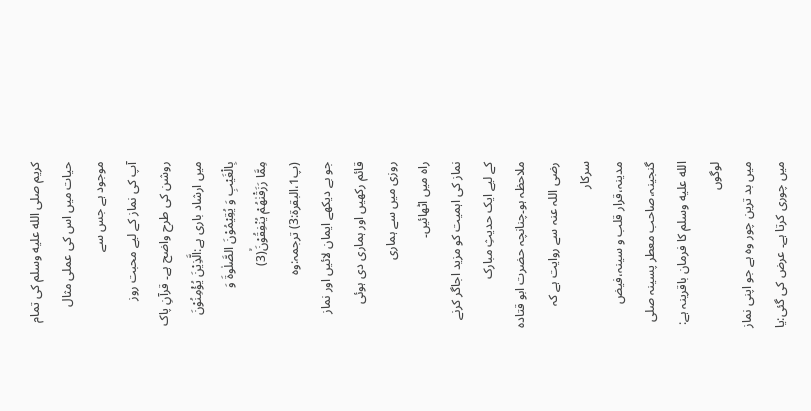کریم صلى الله عليه وسلم کی تمام حیات میں اس کی عملی مثال موجود ہے جس سے
آپ کی نماز کے لیے محبت روز روشن کی طرح واضح ہے۔ قرآنِ پاک میں ارشاد باری ہے:الَّذِیْنَ یُؤْمِنُوْنَ بِالْغَیْبِ وَ یُقِیْمُوْنَ الصَّلٰوةَ وَ
مِمَّا رَزَقْنٰهُمْ یُنْفِقُوْنَۙ(3) (پ1،البقرۃ:3) ترجمہ:وہ
جو بے دیکھے ایمان لائیں اور نماز قائم رکھیں اور ہماری دی ہوئی روزی میں سے ہماری
راہ میں اٹھائیں۔
نماز کی اہمیت کو مزید اجاگر کرنے کے لیے ایک حدیثِ مبارک
ملاحظہ ہو۔چنانچہ حضرت ابو قتادہ رضی اللہ عنہ سے روایت ہے کہ سرکار
مدینہ،قرار قلب و سینہ،فیض گنجینہ،صاحب معطر پسینہ صلى الله عليه وسلم کا فرمان باقرینہ ہے: لوگوں
میں بد ترین چور وہ ہے جو اپنی نماز میں چوری کرتا ہے۔ عرض کی گئی:یا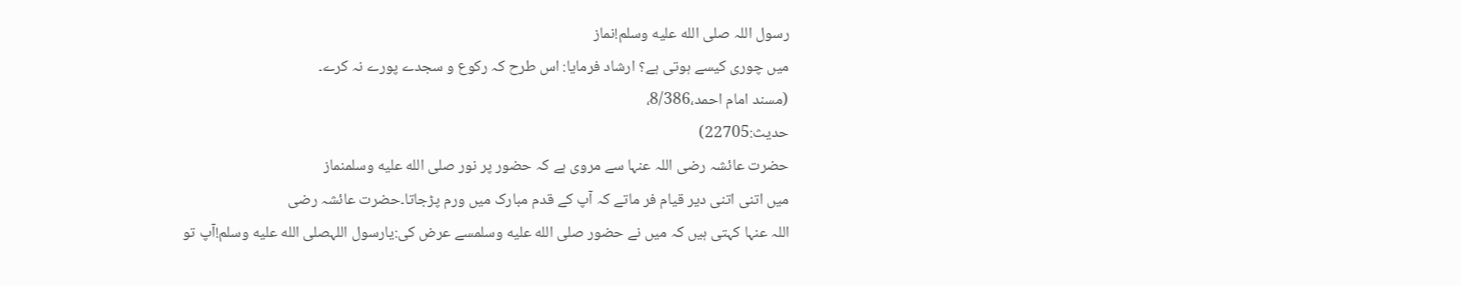رسول اللہ صلى الله عليه وسلم!نماز
میں چوری کیسے ہوتی ہے؟ ارشاد فرمایا: اس طرح کہ رکوع و سجدے پورے نہ کرے۔
(مسند امام احمد،8/386،
حدیث:22705)
حضرت عائشہ رضی اللہ عنہا سے مروی ہے کہ حضور پر نور صلى الله عليه وسلمنماز
میں اتنی اتنی دیر قیام فر ماتے کہ آپ کے قدم مبارک میں ورم پڑجاتا۔حضرت عائشہ رضی
اللہ عنہا کہتی ہیں کہ میں نے حضور صلى الله عليه وسلمسے عرض کی:یارسول اللہصلى الله عليه وسلم!آپ تو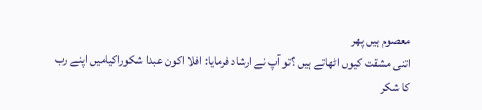معصوم ہیں پھر
اتنی مشقت کیوں اٹھاتے ہیں ؟تو آپ نے ارشاد فرمایا: افلا اکون عبدا شکوراکیامیں اپنے رب
کا شکر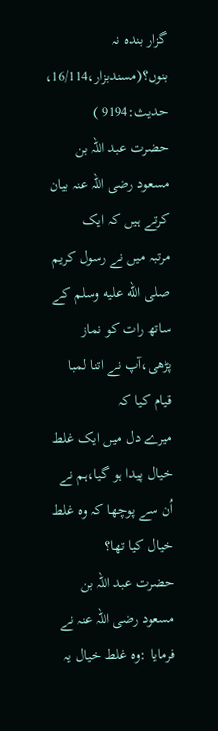گزار بندہ نہ بنوں؟(مسندبزار،16/114، حدیث:9194 )
حضرت عبد اللہ بن مسعود رضی اللہ عنہ بیان کرتے ہیں کہ ایک
مرتبہ میں نے رسول کریم صلى الله عليه وسلم کے ساتھ رات کو نماز پڑھی،آپ نے اتنا لمبا قیام کیا کہ
میرے دل میں ایک غلط خیال پیدا ہو گیا،ہم نے اُن سے پوچھا کہ وہ غلط خیال کیا تھا؟
حضرت عبد اللہ بن مسعود رضی اللہ عنہ نے فرمایا :وہ غلط خیال یہ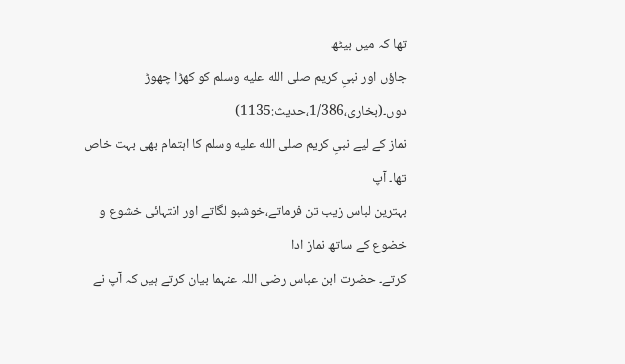تھا کہ میں بیٹھ
جاؤں اور نبیِ کریم صلى الله عليه وسلم کو کھڑا چھوڑ دوں۔(بخاری،1/386،حدیث:1135)
نماز کے لیے نبیِ کریم صلى الله عليه وسلم کا اہتمام بھی بہت خاص تھا۔ آپ
بہترین لباس زیب تن فرماتے،خوشبو لگاتے اور انتہائی خشوع و خضوع کے ساتھ نماز ادا
کرتے۔ حضرت ابن عباس رضی اللہ عنہما بیان کرتے ہیں کہ آپ نے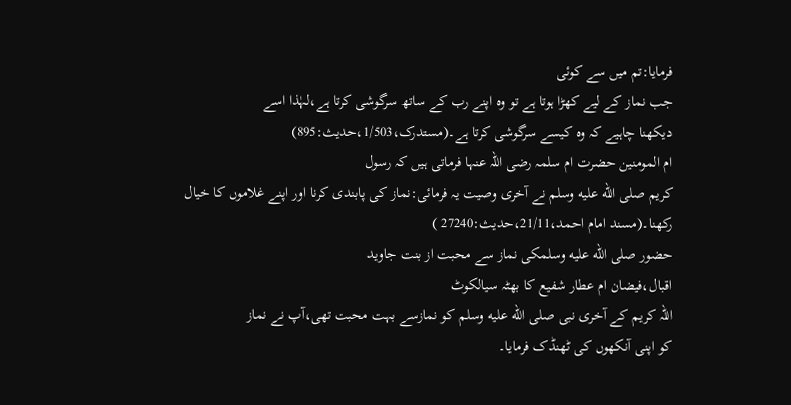فرمایا:تم میں سے کوئی
جب نماز کے لیے کھڑا ہوتا ہے تو وہ اپنے رب کے ساتھ سرگوشی کرتا ہے،لہٰذا اسے
دیکھنا چاہیے کہ وہ کیسے سرگوشی کرتا ہے۔(مستدرک،1/503،حدیث:895)
ام المومنین حضرت ام سلمہ رضی اللہ عنہا فرماتی ہیں کہ رسول
کریم صلى الله عليه وسلم نے آخری وصیت یہ فرمائی:نماز کی پابندی کرنا اور اپنے غلاموں کا خیال
رکھنا۔(مسند امام احمد،21/11،حدیث:27240 )
حضور صلى الله عليه وسلمکی نماز سے محبت از بنت جاوید
اقبال،فیضان ام عطار شفیع کا بھٹہ سیالکوٹ
اللہ کریم کے آخری نبی صلى الله عليه وسلم کو نمازسے بہت محبت تھی،آپ نے نماز
کو اپنی آنکھوں کی ٹھنڈک فرمایا۔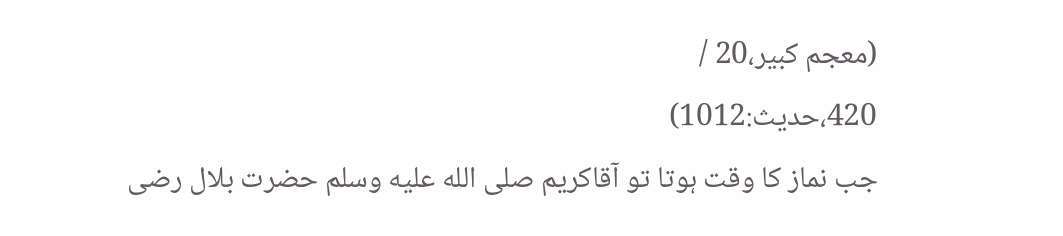(معجم کبیر،20 /
420،حدیث:1012)
جب نماز کا وقت ہوتا تو آقاکریم صلى الله عليه وسلم حضرت بلال رضی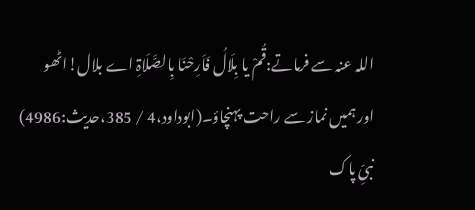اللہ عنہ سے فرماتے:قُمْ یا بِلَالُ فَاَرِحْنَا بِالصَّلَاۃِ اے بلال!اٹھو
اور ہمیں نماز سے راحت پہنچاؤ۔(ابوداود،4 / 385،حدیث:4986)
نبیِّ پاک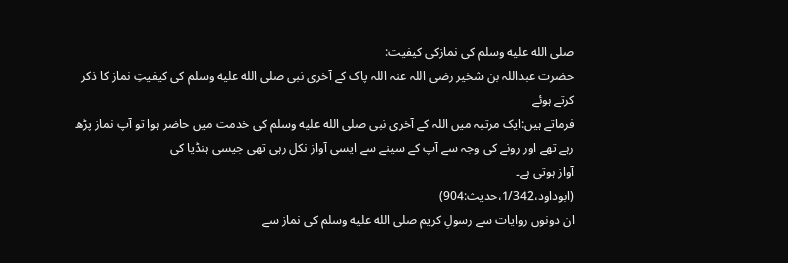صلى الله عليه وسلم کی نمازکی کیفیت:
حضرت عبداللہ بن شخیر رضی اللہ عنہ اللہ پاک کے آخری نبی صلى الله عليه وسلم کی کیفیتِ نماز کا ذکر کرتے ہوئے
فرماتے ہیں:ایک مرتبہ میں اللہ کے آخری نبی صلى الله عليه وسلم کی خدمت میں حاضر ہوا تو آپ نماز پڑھ
رہے تھے اور رونے کی وجہ سے آپ کے سینے سے ایسی آواز نکل رہی تھی جیسی ہنڈیا کی
آواز ہوتی ہے۔
(ابوداود،1/342،حدیث:904)
ان دونوں روایات سے رسولِ کریم صلى الله عليه وسلم کی نماز سے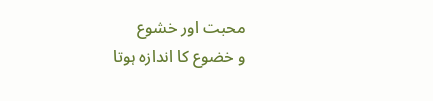محبت اور خشوع
و خضوع کا اندازہ ہوتا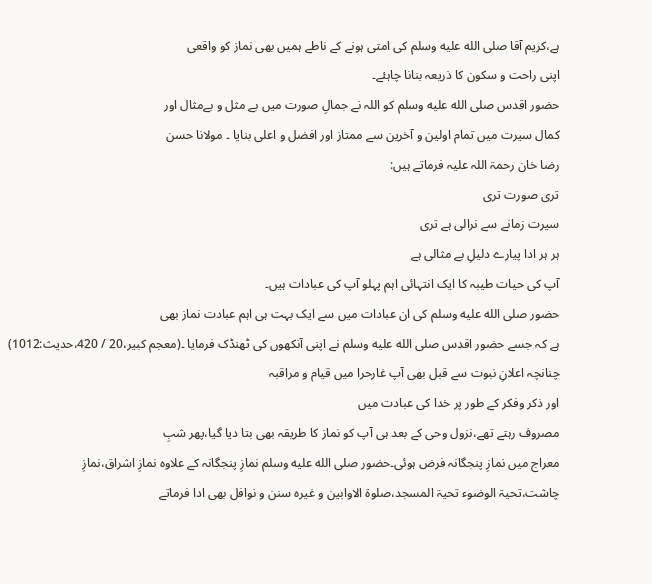ہے،کریم آقا صلى الله عليه وسلم کی امتی ہونے کے ناطے ہمیں بھی نماز کو واقعی
اپنی راحت و سکون کا ذریعہ بنانا چاہئے۔
حضور اقدس صلى الله عليه وسلم کو اللہ نے جمالِ صورت میں بے مثل و بےمثال اور
کمال سیرت میں تمام اولین و آخرین سے ممتاز اور افضل و اعلی بنایا ۔ مولانا حسن
رضا خان رحمۃ اللہ علیہ فرماتے ہیں:
تری صورت تری
سیرت زمانے سے نرالی ہے تری
ہر ہر ادا پیارے دلیلِ بے مثالی ہے
آپ کی حیات طیبہ کا ایک انتہائی اہم پہلو آپ کی عبادات ہیں۔
حضور صلى الله عليه وسلم کی ان عبادات میں سے ایک بہت ہی اہم عبادت نماز بھی
ہے کہ جسے حضور اقدس صلى الله عليه وسلم نے اپنی آنکھوں کی ٹھنڈک فرمایا ۔(معجم کبیر،20 / 420،حدیث:1012)
چنانچہ اعلانِ نبوت سے قبل بھی آپ غارحرا میں قیام و مراقبہ
اور ذکر وفکر کے طور پر خدا کی عبادت میں
مصروف رہتے تھے،نزول وحی کے بعد ہی آپ کو نماز کا طریقہ بھی بتا دیا گیا،پھر شبِ
معراج میں نمازِ پنجگانہ فرض ہوئی۔حضور صلى الله عليه وسلم نمازِ پنجگانہ کے علاوہ نمازِ اشراق،نمازِ
چاشت،تحیۃ الوضوء تحیۃ المسجد،صلوۃ الاوابین و غیره سنن و نوافل بھی ادا فرماتے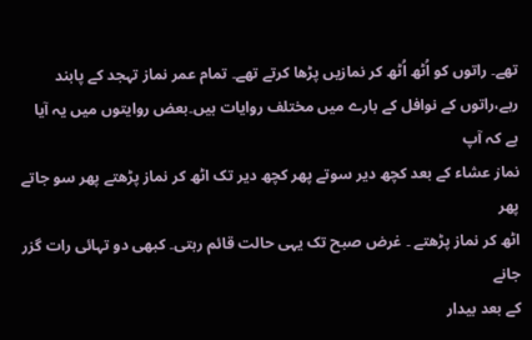تھے۔ راتوں کو اُٹھ اُٹھ کر نمازیں پڑھا کرتے تھے۔ تمام عمر نماز تہجد کے پابند
رہے،راتوں کے نوافل کے بارے میں مختلف روایات ہیں۔بعض روایتوں میں یہ آیا ہے کہ آپ
نماز عشاء کے بعد کچھ دیر سوتے پھر کچھ دیر تک اٹھ کر نماز پڑھتے پھر سو جاتے پھر
اٹھ کر نماز پڑھتے ۔ غرض صبح تک یہی حالت قائم رہتی۔ کبھی دو تہائی رات گزر جانے
کے بعد بیدار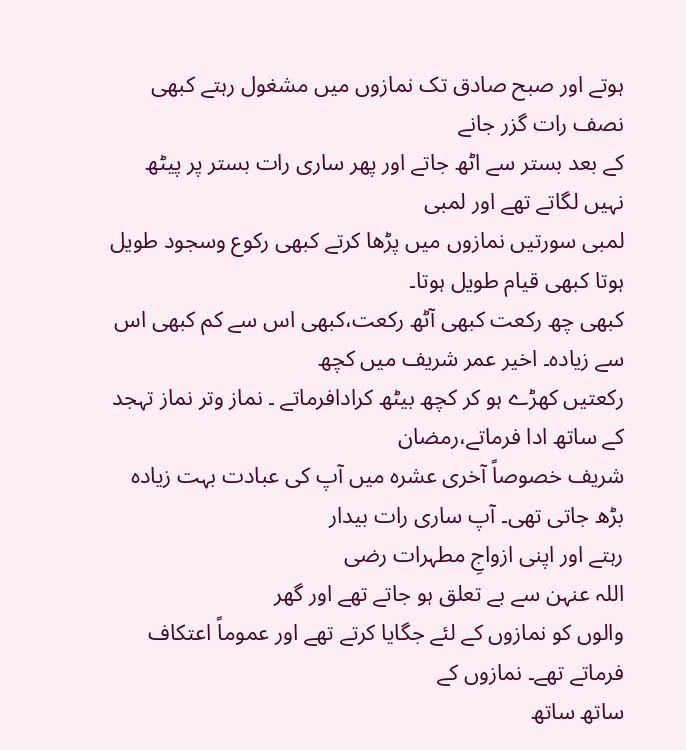ہوتے اور صبح صادق تک نمازوں میں مشغول رہتے کبھی نصف رات گزر جانے
کے بعد بستر سے اٹھ جاتے اور پھر ساری رات بستر پر پیٹھ نہیں لگاتے تھے اور لمبی
لمبی سورتیں نمازوں میں پڑھا کرتے کبھی رکوع وسجود طویل ہوتا کبھی قیام طویل ہوتا۔
کبھی چھ رکعت کبھی آٹھ رکعت،کبھی اس سے کم کبھی اس سے زیادہ۔ اخیر عمر شریف میں کچھ
رکعتیں کھڑے ہو کر کچھ بیٹھ کرادافرماتے ۔ نماز وتر نماز تہجد کے ساتھ ادا فرماتے،رمضان
شریف خصوصاً آخری عشرہ میں آپ کی عبادت بہت زیادہ بڑھ جاتی تھی۔ آپ ساری رات بیدار
رہتے اور اپنی ازواجِ مطہرات رضی
اللہ عنہن سے بے تعلق ہو جاتے تھے اور گھر
والوں کو نمازوں کے لئے جگایا کرتے تھے اور عموماً اعتکاف فرماتے تھے۔ نمازوں کے
ساتھ ساتھ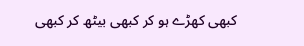کبھی کھڑے ہو کر کبھی بیٹھ کر کبھی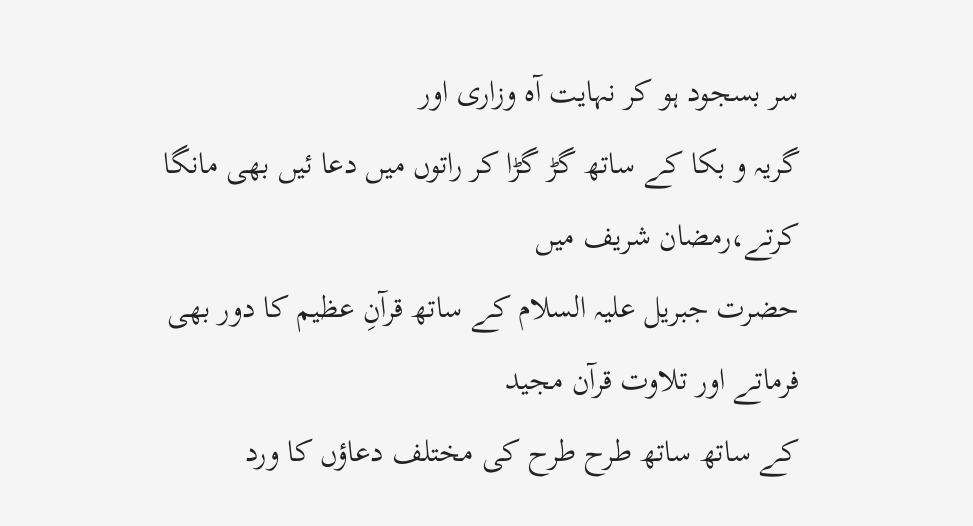سر بسجود ہو کر نہایت آہ وزاری اور
گریہ و بکا کے ساتھ گڑ گڑا کر راتوں میں دعا ئیں بھی مانگا کرتے،رمضان شریف میں
حضرت جبریل علیہ السلام کے ساتھ قرآنِ عظیم کا دور بھی فرماتے اور تلاوت قرآن مجید
کے ساتھ ساتھ طرح طرح کی مختلف دعاؤں کا ورد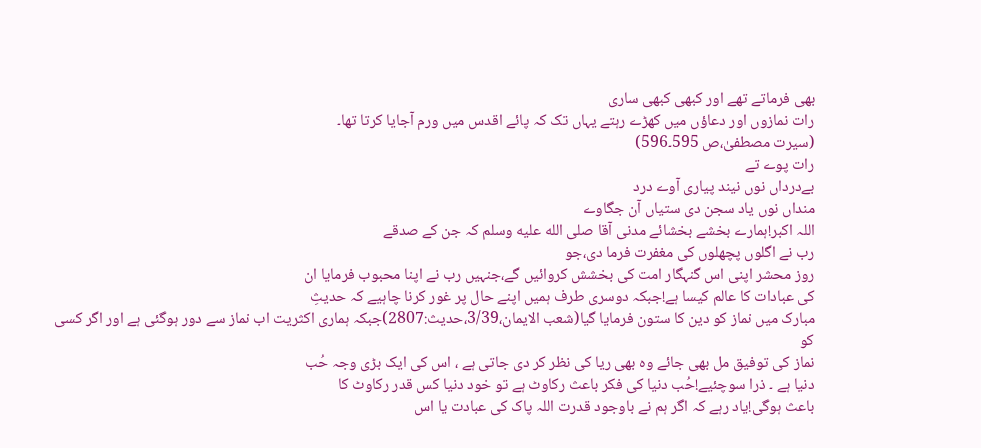بھی فرماتے تھے اور کبھی کبھی ساری
رات نمازوں اور دعاؤں میں کھڑے رہتے یہاں تک کہ پائے اقدس میں ورم آجایا کرتا تھا۔
(سیرت مصطفیٰ،ص 595۔596)
رات پوے تے
بےدرداں نوں نیند پیاری آوے درد
منداں نوں یاد سجن دی ستیاں آن جگاوے
اللہ اکبر!ہمارے بخشے بخشائے مدنی آقا صلى الله عليه وسلم کہ جن کے صدقے
رب نے اگلوں پچھلوں کی مغفرت فرما دی،جو
روز محشر اپنی اس گنہگار امت کی بخشش کروائیں گے،جنہیں رب نے اپنا محبوب فرمایا ان
کی عبادات کا عالم کیسا ہے!جبکہ دوسری طرف ہمیں اپنے حال پر غور کرنا چاہیے کہ حدیثِ
مبارک میں نماز کو دین کا ستون فرمایا گیا(شعب الايمان،3/39،حدیث:2807)جبکہ ہماری اکثریت اب نماز سے دور ہوگئی ہے اور اگر کسی کو
نماز کی توفیق مل بھی جائے وہ بھی ریا کی نظر کر دی جاتی ہے ، اس کی ایک بڑی وجہ حُب
دنیا ہے ۔ ذرا سوچئیے!حُب دنیا کی فکر باعث رکاوٹ ہے تو خود دنیا کس قدر رکاوٹ کا
باعث ہوگی!یاد رہے کہ اگر ہم نے باوجود قدرت اللہ پاک کی عبادت یا اس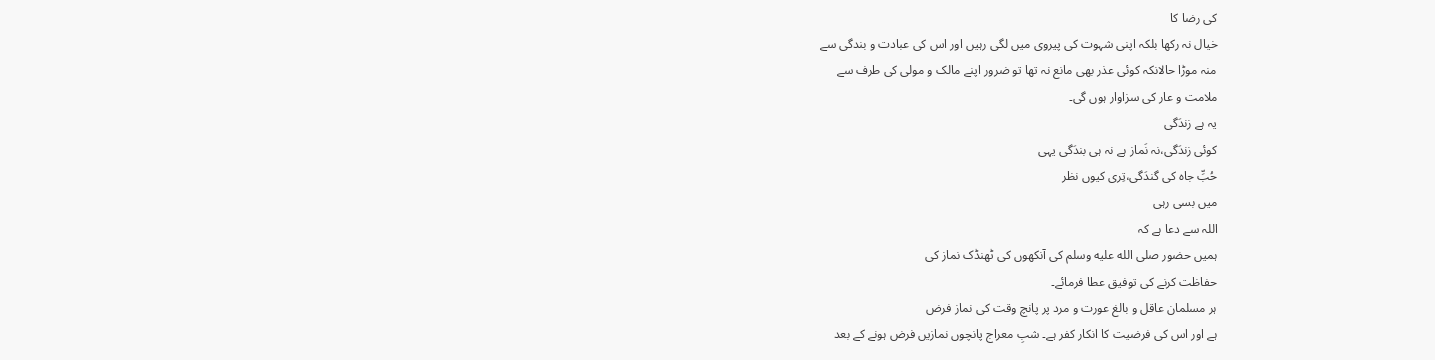کی رضا کا
خیال نہ رکھا بلکہ اپنی شہوت کی پیروی میں لگی رہیں اور اس کی عبادت و بندگی سے
منہ موڑا حالانکہ کوئی عذر بھی مانع نہ تھا تو ضرور اپنے مالک و مولی کی طرف سے
ملامت و عار کی سزاوار ہوں گی۔
یہ ہے زندَگی
کوئی زندَگی،نہ نَماز ہے نہ ہی بندَگی یہی
حُبِّ جاہ کی گندَگی،تِری کیوں نظر
میں بسی رہی
اللہ سے دعا ہے کہ
ہمیں حضور صلى الله عليه وسلم کی آنکھوں کی ٹھنڈک نماز کی
حفاظت کرنے کی توفیق عطا فرمائے۔
ہر مسلمان عاقل و بالغ عورت و مرد پر پانچ وقت کی نماز فرض
ہے اور اس کی فرضیت کا انکار کفر ہے۔ شبِ معراج پانچوں نمازیں فرض ہونے کے بعد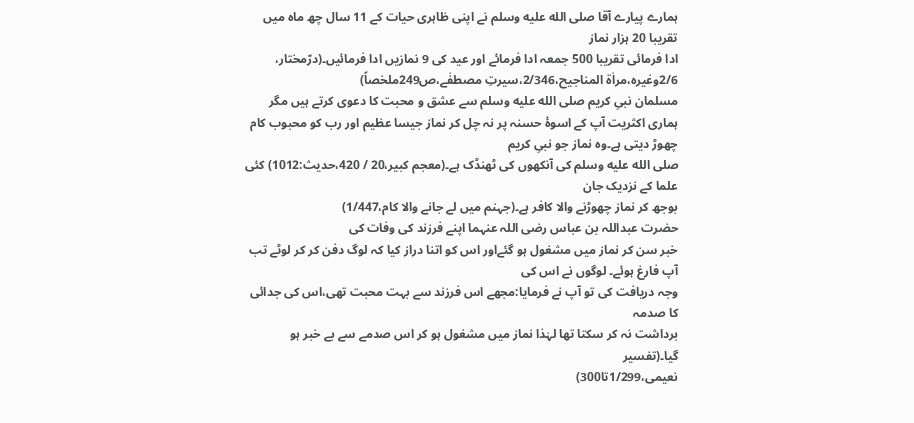ہمارے پیارے آقا صلى الله عليه وسلم نے اپنی ظاہری حیات کے 11 سال چھ ماہ میں تقریبا 20 ہزار نماز
ادا فرمائی تقریبا 500 جمعہ ادا فرمائے اور عید کی 9 نمازیں ادا فرمائیں۔(درّمختار،
2/6وغیرہ،مراٰۃ المناجیح،2/346،سیرتِ مصطفٰے،ص249ملخصاً)
مسلمان نبیِ کریم صلى الله عليه وسلم سے عشق و محبت کا دعوی کرتے ہیں مگر
ہماری اکثریت آپ کے اسوۂ حسنہ پر نہ چل کر نماز جیسا عظیم اور رب کو محبوب کام چھوڑ دیتی ہے۔وہ نماز جو نبیِ کریم
صلى الله عليه وسلم کی آنکھوں کی ٹھنڈک ہے۔(معجم کبیر،20 / 420،حدیث:1012) کئی علما کے نزدیک جان
بوجھ کر نماز چھوڑنے والا کافر ہے۔(جہنم میں لے جانے والا کام،1/447)
حضرت عبداللہ بن عباس رضی اللہ عنہما اپنے فرزند کی وفات کی
خبر سن کر نماز میں مشغول ہو گئےاور اس کو اتنا دراز کیا کہ لوگ دفن کر کر لوٹے تب آپ فارغ ہوئے۔ لوگوں نے اس کی
وجہ دریافت کی تو آپ نے فرمایا:مجھے اس فرزند سے بہت محبت تھی،اس کی جدائی کا صدمہ
برداشت نہ کر سکتا تھا لہٰذا نماز میں مشغول ہو کر اس صدمے سے بے خبر ہو گیا۔(تفسیر
نعیمی،1/299تا300)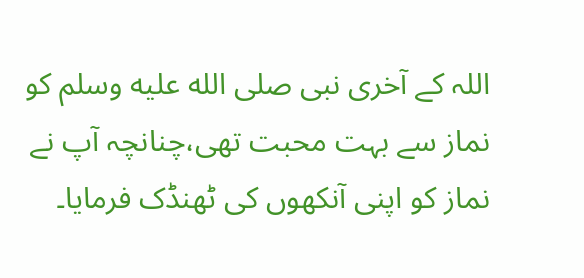اللہ کے آخری نبی صلى الله عليه وسلم کو نماز سے بہت محبت تھی،چنانچہ آپ نے
نماز کو اپنی آنکھوں کی ٹھنڈک فرمایا۔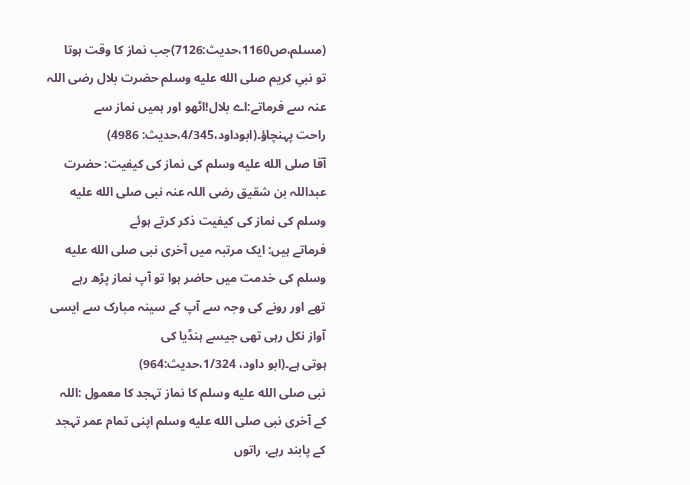(مسلم،ص1160،حدیث:7126)جب نماز کا وقت ہوتا
تو نبیِ کریم صلى الله عليه وسلم حضرت بلال رضی اللہ عنہ سے فرماتے:اے بلال!اٹھو اور ہمیں نماز سے
راحت پہنچاؤ۔(ابوداود،4/345،حدیث: 4986)
آقا صلى الله عليه وسلم کی نماز کی کیفیت: حضرت عبداللہ بن شقیق رضی اللہ عنہ نبی صلى الله عليه وسلم کی نماز کی کیفیت ذکر کرتے ہوئے
فرماتے ہیں: ایک مرتبہ میں آخری نبی صلى الله عليه وسلم کی خدمت میں حاضر ہوا تو آپ نماز پڑھ رہے
تھے اور رونے کی وجہ سے آپ کے سینہ مبارک سے ایسی آواز نکل رہی تھی جیسے ہنڈیا کی
ہوتی ہے۔(ابو داود، 1/324،حدیث:964)
نبی صلى الله عليه وسلم کا نماز تہجد کا معمول :اللہ کے آخری نبی صلى الله عليه وسلم اپنی تمام عمر تہجد کے پابند رہے، راتوں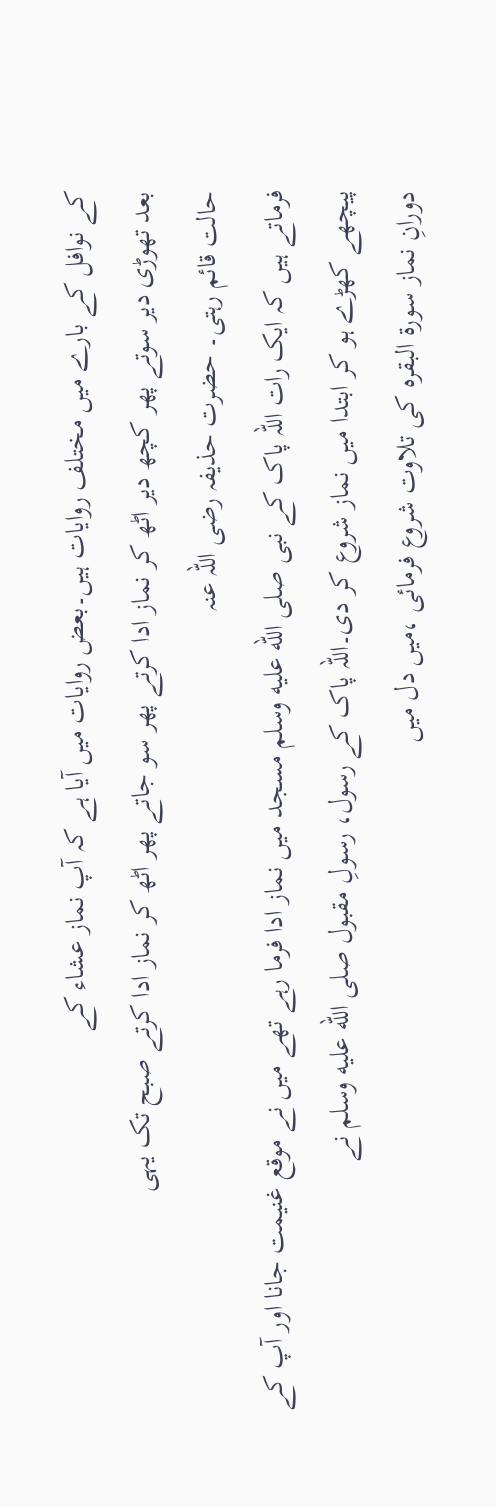کے نوافل کے بارے میں مختلف روایات ہیں۔بعض روایات میں آیا ہے کہ آپ نماز عشاء کے
بعد تھوڑی دیر سوتے پھر کچھ دیر اٹھ کر نماز ادا کرتے پھر سو جاتے پھر اٹھ کر نماز ادا کرتے صبح تک یہی
حالت قائم رہتی۔ حضرت حذیفہ رضی اللہ عنہ
فرماتے ہیں کہ ایک رات اللہ پاک کے نبی صلى الله عليه وسلم مسجد میں نماز ادا فرما رہے تھے میں نے موقع غنیمت جانا اور آپ کے
پیچھے کھڑے ہو کر ابتدا میں نماز شروع کر دی۔اللہ پاک کے رسول، رسولِ مقبول صلى الله عليه وسلم نے
دورانِ نماز سورۃ البقرہ کی تلاوت شروع فرمائی ،میں دل میں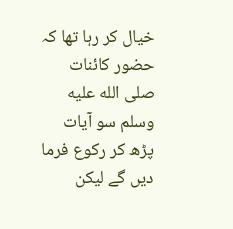خیال کر رہا تھا کہ
حضور کائنات صلى الله عليه وسلم سو آیات پڑھ کر رکوع فرما دیں گے لیکن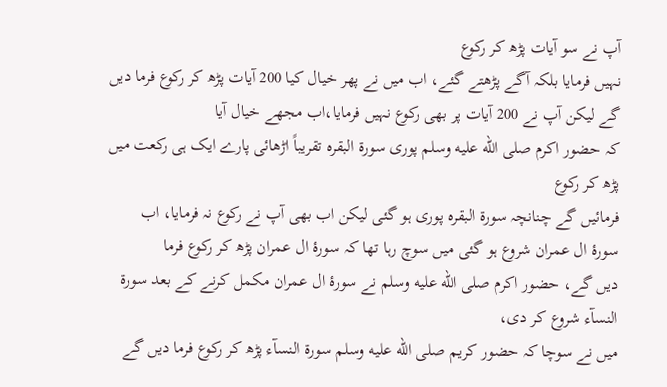آپ نے سو آیات پڑھ کر رکوع
نہیں فرمایا بلکہ آگے پڑھتے گئے، اب میں نے پھر خیال کیا 200 آیات پڑھ کر رکوع فرما دیں گے لیکن آپ نے 200 آیات پر بھی رکوع نہیں فرمایا،اب مجھے خیال آیا
کہ حضور اکرم صلى الله عليه وسلم پوری سورۃ البقرہ تقریباً اڑھائی پارے ایک ہی رکعت میں پڑھ کر رکوع
فرمائیں گے چنانچہ سورۃ البقرہ پوری ہو گئی لیکن اب بھی آپ نے رکوع نہ فرمایا، اب
سورۂ ال عمران شروع ہو گئی میں سوچ رہا تھا کہ سورۂ ال عمران پڑھ کر رکوع فرما
دیں گے، حضور اکرم صلى الله عليه وسلم نے سورۂ ال عمران مکمل کرنے کے بعد سورۃ النسآء شروع کر دی،
میں نے سوچا کہ حضور کریم صلى الله عليه وسلم سورۃ النسآء پڑھ کر رکوع فرما دیں گے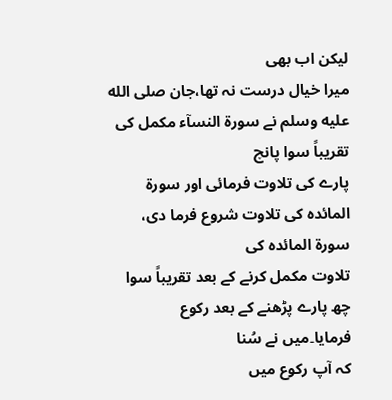لیکن اب بھی
میرا خیال درست نہ تھا،جان صلى الله عليه وسلم نے سورۃ النسآء مکمل کی تقریباً سوا پانچ
پارے کی تلاوت فرمائی اور سورۃ المائدہ کی تلاوت شروع فرما دی، سورۃ المائدہ کی
تلاوت مکمل کرنے کے بعد تقریباً سوا چھ پارے پڑھنے کے بعد رکوع فرمایا۔میں نے سُنا
کہ آپ رکوع میں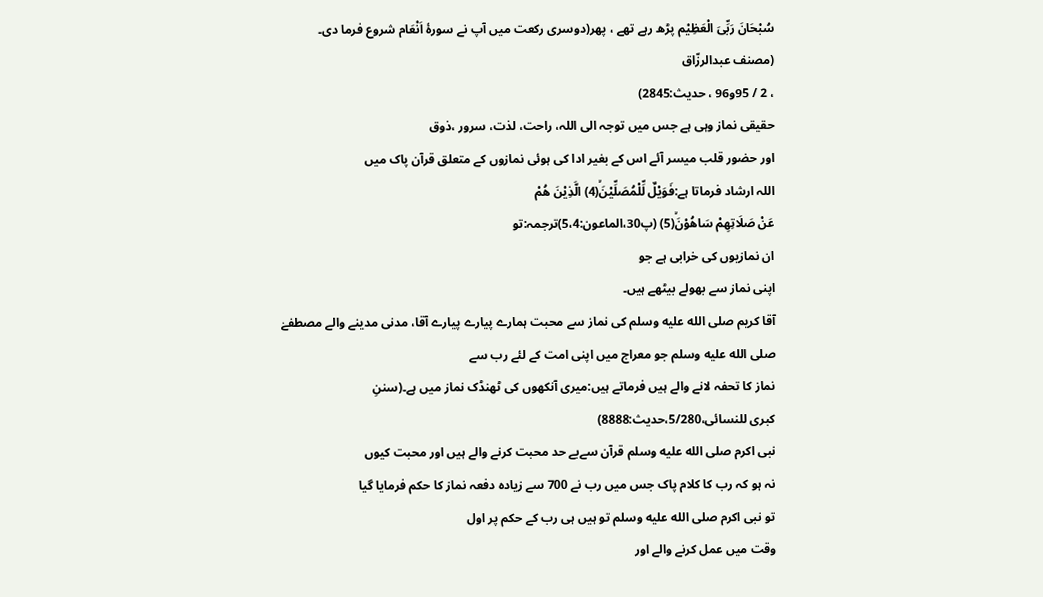سُبْحَانَ رَبِّیَ الْعَظِیْم پڑھ رہے تھے ، پھر(دوسری رکعت میں آپ نے سورۂ اَنْعَام شروع فرما دی۔
(مصنف عبدالرزّاق
، 2 / 95و96 ، حدیث:2845)
حقیقی نماز وہی ہے جس میں توجہ الی اللہ، راحت، لذت، سرور ،ذوق
اور حضور قلب میسر آئے اس کے بغیر ادا کی ہوئی نمازوں کے متعلق قرآن پاک میں
اللہ ارشاد فرماتا ہے:فَوَیْلٌ لِّلْمُصَلِّیْنَۙ(4) الَّذِیْنَ هُمْ
عَنْ صَلَاتِهِمْ سَاهُوْنَۙ(5) (پ30،الماعون:5،4)ترجمہ:تو
ان نمازیوں کی خرابی ہے جو
اپنی نماز سے بھولے بیٹھے ہیں۔
آقا کریم صلى الله عليه وسلم کی نماز سے محبت ہمارے پیارے پیارے آقا، مدنی مدینے والے مصطفےٰ
صلى الله عليه وسلم جو معراج میں اپنی امت کے لئے رب سے
نماز کا تحفہ لانے والے ہیں فرماتے ہیں:میری آنکھوں کی ٹھنڈک نماز میں ہے۔(سننِ
کبری للنسائی،5/280،حدیث:8888)
نبی اکرم صلى الله عليه وسلم قرآن سےبے حد محبت کرنے والے ہیں اور محبت کیوں
نہ ہو کہ رب کا کلام پاک جس میں رب نے 700 سے زیادہ دفعہ نماز کا حکم فرمایا گیا
تو نبی اکرم صلى الله عليه وسلم تو ہیں ہی رب کے حکم پر اول
وقت میں عمل کرنے والے اور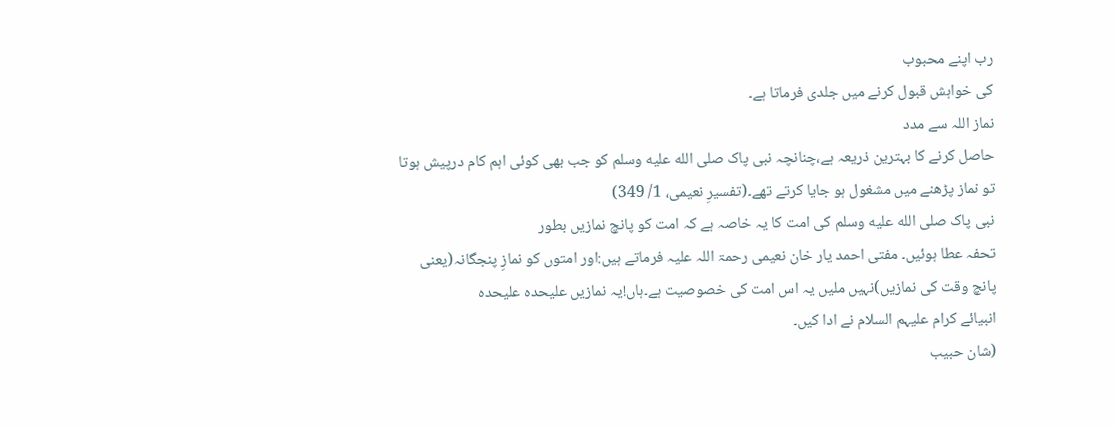رب اپنے محبوب
کی خواہش قبول کرنے میں جلدی فرماتا ہے۔
نماز اللہ سے مدد
حاصل کرنے کا بہترین ذریعہ ہے،چنانچہ نبی پاک صلى الله عليه وسلم کو جب بھی کوئی اہم کام درپیش ہوتا
تو نماز پڑھنے میں مشغول ہو جایا کرتے تھے۔(تفسیرِ نعیمی، 1/ 349)
نبی پاک صلى الله عليه وسلم کی امت کا یہ خاصہ ہے کہ امت کو پانچ نمازیں بطور
تحفہ عطا ہوئیں۔ مفتی احمد یار خان نعیمی رحمۃ اللہ علیہ فرماتے ہیں:اور امتوں کو نمازِ پنجگانہ(یعنی
پانچ وقت کی نمازیں)نہیں ملیں یہ اس امت کی خصوصیت ہے۔ہاں!یہ نمازیں علیحدہ علیحدہ
انبیائے کرام علیہم السلام نے ادا کیں۔
(شان حبیب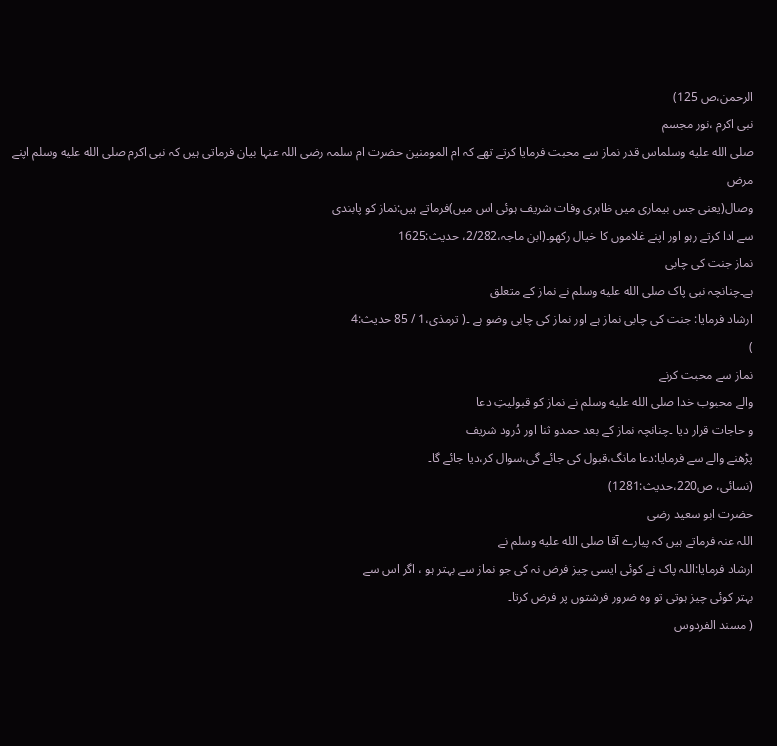الرحمن،ص 125)
نبی اکرم ،نور مجسم
صلى الله عليه وسلماس قدر نماز سے محبت فرمایا کرتے تھے کہ ام المومنین حضرت ام سلمہ رضی اللہ عنہا بیان فرماتی ہیں کہ نبی اکرم صلى الله عليه وسلم اپنے مرض
وصال(یعنی جس بیماری میں ظاہری وفات شریف ہوئی اس میں)فرماتے ہیں:نماز کو پابندی
سے ادا کرتے رہو اور اپنے غلاموں کا خیال رکھو۔(ابن ماجہ،2/282، حدیث:1625
نماز جنت کی چابی
ہے۔چنانچہ نبی پاک صلى الله عليه وسلم نے نماز کے متعلق
ارشاد فرمایا: جنت کی چابی نماز ہے اور نماز کی چابی وضو ہے ۔( ترمذی،1 / 85 حدیث:4
)
نماز سے محبت کرنے
والے محبوب خدا صلى الله عليه وسلم نے نماز کو قبولیتِ دعا
و حاجات قرار دیا ۔چنانچہ نماز کے بعد حمدو ثنا اور دُرود شریف
پڑھنے والے سے فرمایا:دعا مانگ،قبول کی جائے گی،سوال کر،دیا جائے گا۔
(نسائی، ص220،حدیث:1281)
حضرت ابو سعید رضی
اللہ عنہ فرماتے ہیں کہ پیارے آقا صلى الله عليه وسلم نے
ارشاد فرمایا:اللہ پاک نے کوئی ایسی چیز فرض نہ کی جو نماز سے بہتر ہو ، اگر اس سے
بہتر کوئی چیز ہوتی تو وہ ضرور فرشتوں پر فرض کرتا۔
( مسند الفردوس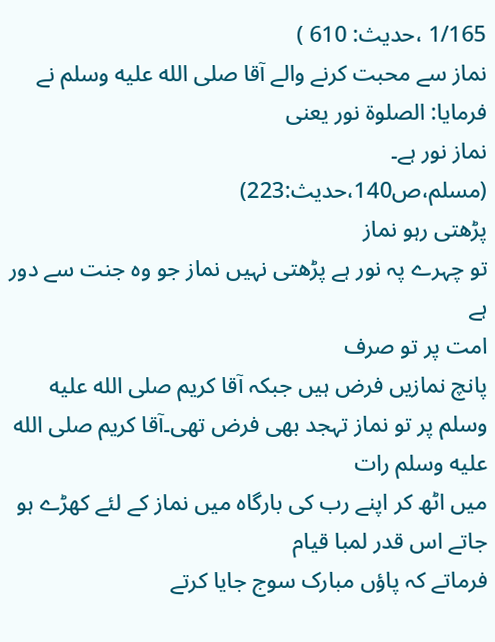1/165 ،حدیث: 610 )
نماز سے محبت کرنے والے آقا صلى الله عليه وسلم نے فرمایا: الصلوة نور یعنی
نماز نور ہے۔
(مسلم،ص140،حدیث:223)
پڑھتی رہو نماز
تو چہرے پہ نور ہے پڑھتی نہیں نماز جو وہ جنت سے دور ہے
امت پر تو صرف
پانچ نمازیں فرض ہیں جبکہ آقا کریم صلى الله عليه وسلم پر تو نماز تہجد بھی فرض تھی۔آقا کریم صلى الله عليه وسلم رات
میں اٹھ کر اپنے رب کی بارگاہ میں نماز کے لئے کھڑے ہو جاتے اس قدر لمبا قیام
فرماتے کہ پاؤں مبارک سوج جایا کرتے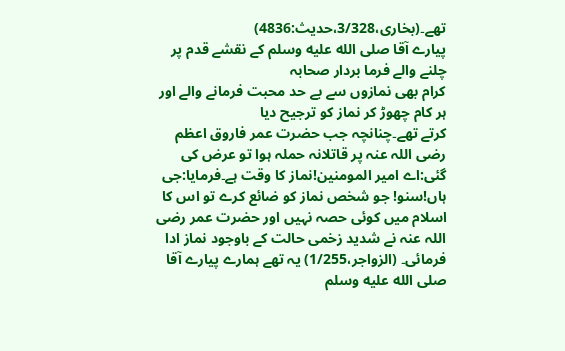تھے۔(بخاری،3/328،حدیث:4836)
پیارے آقا صلى الله عليه وسلم کے نقشے قدم پر چلنے والے فرما بردار صحابہ
کرام بھی نمازوں سے بے حد محبت فرمانے والے اور ہر کام چھوڑ کر نماز کو ترجیح دیا
کرتے تھے۔چنانچہ جب حضرت عمر فاروق اعظم رضی اللہ عنہ پر قاتلانہ حملہ ہوا تو عرض کی گئی:اے امیر المومنین!نماز کا وقت ہے۔فرمایا:جی
ہاں!سنو! جو شخص نماز کو ضائع کرے تو اس کا اسلام میں کوئی حصہ نہیں اور حضرت عمر رضی اللہ عنہ نے شدید زخمی حالت کے باوجود نماز ادا
فرمائی۔ (الزواجر،1/255) یہ تھے ہمارے پیارے آقا صلى الله عليه وسلم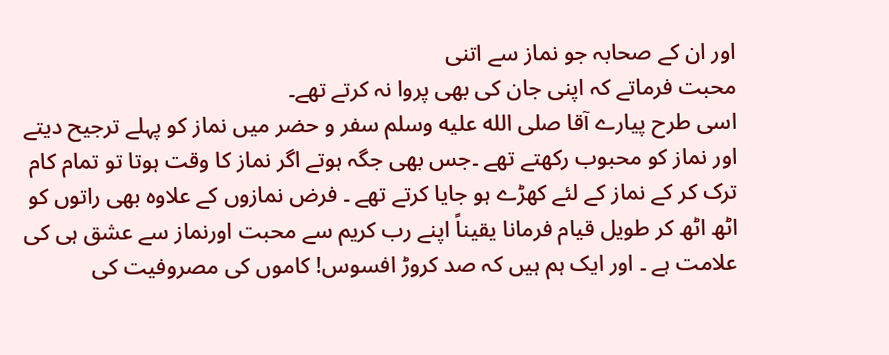اور ان کے صحابہ جو نماز سے اتنی
محبت فرماتے کہ اپنی جان کی بھی پروا نہ کرتے تھے۔
اسی طرح پیارے آقا صلى الله عليه وسلم سفر و حضر میں نماز کو پہلے ترجیح دیتے
اور نماز کو محبوب رکھتے تھے ۔جس بھی جگہ ہوتے اگر نماز کا وقت ہوتا تو تمام کام
ترک کر کے نماز کے لئے کھڑے ہو جایا کرتے تھے ۔ فرض نمازوں کے علاوہ بھی راتوں کو
اٹھ اٹھ کر طویل قیام فرمانا یقیناً اپنے رب کریم سے محبت اورنماز سے عشق ہی کی
علامت ہے ۔ اور ایک ہم ہیں کہ صد کروڑ افسوس! کاموں کی مصروفیت کی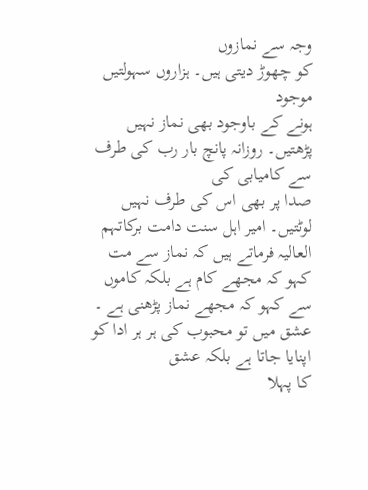وجہ سے نمازوں
کو چھوڑ دیتی ہیں۔ ہزاروں سہولتیں موجود
ہونے کے باوجود بھی نماز نہیں پڑھتیں۔ روزانہ پانچ بار رب کی طرف سے کامیابی کی
صدا پر بھی اس کی طرف نہیں لوٹتیں۔ امیر اہل سنت دامت برکاتہم العالیہ فرماتے ہیں کہ نماز سے مت کہو کہ مجھے کام ہے بلکہ کاموں سے کہو کہ مجھے نماز پڑھنی ہے ۔
عشق میں تو محبوب کی ہر ہر ادا کو اپنایا جاتا ہے بلکہ عشق
کا پہلا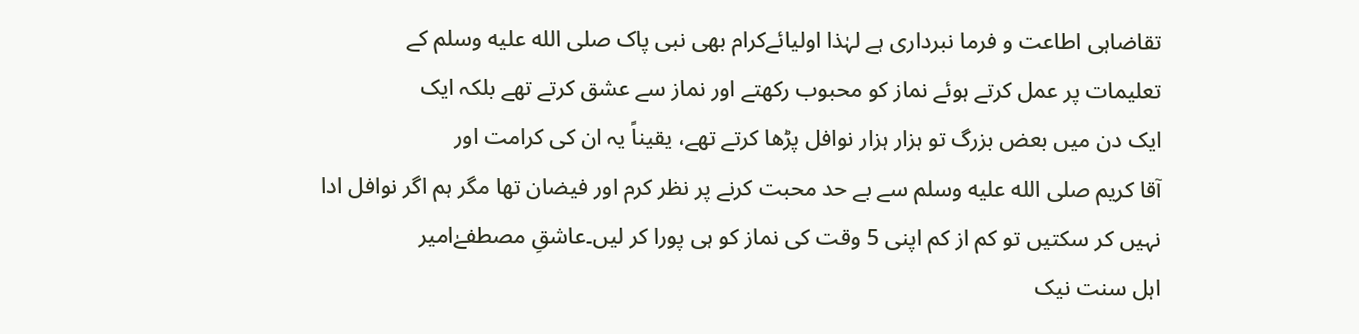تقاضاہی اطاعت و فرما نبرداری ہے لہٰذا اولیائےکرام بھی نبی پاک صلى الله عليه وسلم کے
تعلیمات پر عمل کرتے ہوئے نماز کو محبوب رکھتے اور نماز سے عشق کرتے تھے بلکہ ایک
ایک دن میں بعض بزرگ تو ہزار ہزار نوافل پڑھا کرتے تھے، یقیناً یہ ان کی کرامت اور
آقا کریم صلى الله عليه وسلم سے بے حد محبت کرنے پر نظر کرم اور فیضان تھا مگر ہم اگر نوافل ادا
نہیں کر سکتیں تو کم از کم اپنی 5 وقت کی نماز کو ہی پورا کر لیں۔عاشقِ مصطفےٰامیر
اہل سنت نیک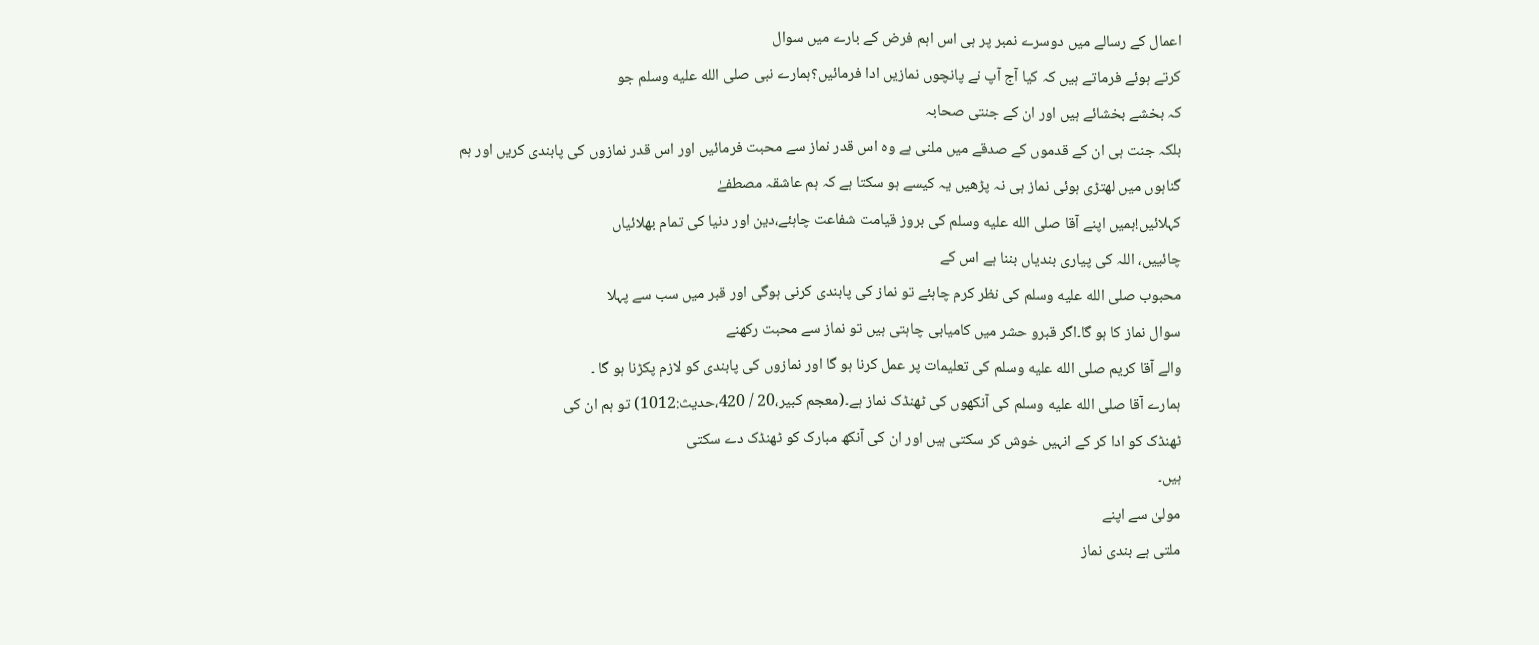اعمال کے رسالے میں دوسرے نمبر پر ہی اس اہم فرض کے بارے میں سوال
کرتے ہوئے فرماتے ہیں کہ کیا آج آپ نے پانچوں نمازیں ادا فرمائیں؟ہمارے نبی صلى الله عليه وسلم جو
کہ بخشے بخشائے ہیں اور ان کے جنتی صحابہ
بلکہ جنت ہی ان کے قدموں کے صدقے میں ملنی ہے وہ اس قدر نماز سے محبت فرمائیں اور اس قدر نمازوں کی پابندی کریں اور ہم
گناہوں میں لھتڑی ہوئی نماز ہی نہ پڑھیں یہ کیسے ہو سکتا ہے کہ ہم عاشقہ مصطفےٰ
کہلائیں!ہمیں اپنے آقا صلى الله عليه وسلم کی بروز قیامت شفاعت چاہئے،دین اور دنیا کی تمام بھلائیاں
چائییں، اللہ کی پیاری بندیاں بننا ہے اس کے
محبوب صلى الله عليه وسلم کی نظر کرم چاہئے تو نماز کی پابندی کرنی ہوگی اور قبر میں سب سے پہلا
سوال نماز کا ہو گا۔اگر قبرو حشر میں کامیابی چاہتی ہیں تو نماز سے محبت رکھنے
والے آقا کریم صلى الله عليه وسلم کی تعلیمات پر عمل کرنا ہو گا اور نمازوں کی پابندی کو لازم پکڑنا ہو گا ۔
ہمارے آقا صلى الله عليه وسلم کی آنکھوں کی ٹھنڈک نماز ہے۔(معجم کبیر،20 / 420،حدیث:1012) تو ہم ان کی
ٹھنڈک کو ادا کر کے انہیں خوش کر سکتی ہیں اور ان کی آنکھ مبارک کو ٹھنڈک دے سکتی
ہیں۔
مولیٰ سے اپنے
ملتی ہے بندی نماز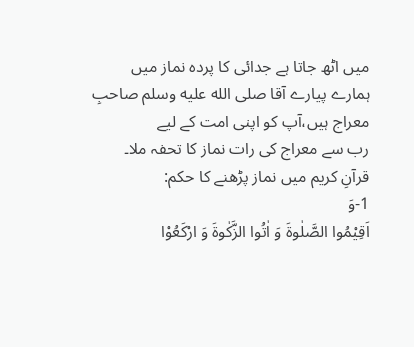میں اٹھ جاتا ہے جدائی کا پردہ نماز میں
ہمارے پیارے آقا صلى الله عليه وسلم صاحبِ معراج ہیں،آپ کو اپنی امت کے لیے
رب سے معراج کی رات نماز کا تحفہ ملا۔
قرآنِ کریم میں نماز پڑھنے کا حکم:
1-وَ
اَقِیْمُوا الصَّلٰوةَ وَ اٰتُوا الزَّكٰوةَ وَ ارْكَعُوْا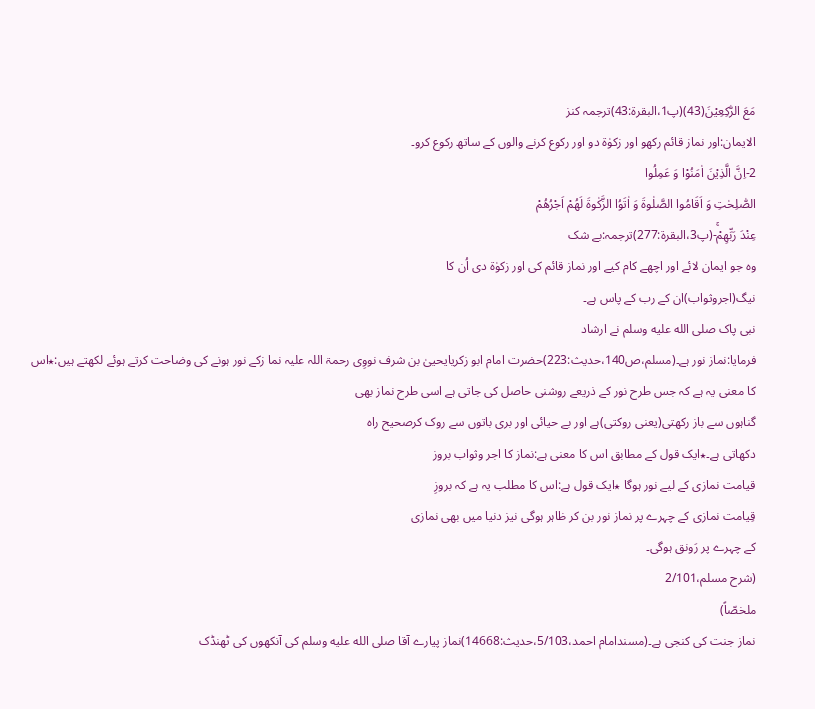مَعَ الرّٰكِعِیْنَ(43)(پ1،البقرۃ:43)ترجمہ کنز
الایمان:اور نماز قائم رکھو اور زکوٰۃ دو اور رکوع کرنے والوں کے ساتھ رکوع کرو۔
2-اِنَّ الَّذِیْنَ اٰمَنُوْا وَ عَمِلُوا
الصّٰلِحٰتِ وَ اَقَامُوا الصَّلٰوةَ وَ اٰتَوُا الزَّكٰوةَ لَهُمْ اَجْرُهُمْ
عِنْدَ رَبِّهِمْۚ-(پ3،البقرۃ:277)ترجمہ:بے شک
وہ جو ایمان لائے اور اچھے کام کیے اور نماز قائم کی اور زکوٰۃ دی اُن کا
نیگ(اجروثواب)ان کے رب کے پاس ہے۔
نبی پاک صلى الله عليه وسلم نے ارشاد
فرمایا:نماز نور ہے۔(مسلم،ص140،حدیث:223)حضرت امام ابو زکریایحییٰ بن شرف نووِی رحمۃ اللہ علیہ نما زکے نور ہونے کی وضاحت کرتے ہوئے لکھتے ہیں:٭اس
کا معنی یہ ہے کہ جس طرح نور کے ذریعے روشنی حاصل کی جاتی ہے اسی طرح نماز بھی
گناہوں سے باز رکھتی(یعنی روکتی)ہے اور بے حیائی اور بری باتوں سے روک کرصحیح راہ
دکھاتی ہے۔٭ایک قول کے مطابق اس کا معنی ہے:نماز کا اجر وثواب بروز
قیامت نمازی کے لیے نور ہوگا ٭ایک قول ہے:اس کا مطلب یہ ہے کہ بروزِ
قِیامت نمازی کے چہرے پر نماز نور بن کر ظاہر ہوگی نیز دنیا میں بھی نمازی
کے چہرے پر رَونق ہوگی۔
(شرح مسلم،2/101
ملخصّاً)
نماز جنت کی کنجی ہے۔(مسندامام احمد،5/103،حدیث:14668)نماز پیارے آقا صلى الله عليه وسلم کی آنکھوں کی ٹھنڈک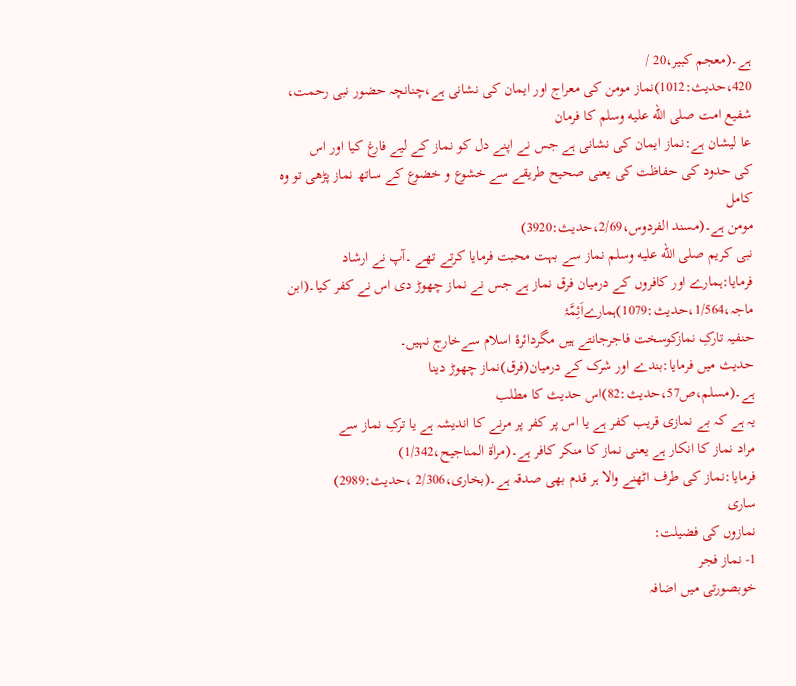ہے۔(معجم کبیر،20 /
420،حدیث:1012)نماز مومن کی معراج اور ایمان کی نشانی ہے،چنانچہ حضور نبی رحمت، شفیع امت صلى الله عليه وسلم کا فرمان
عا لیشان ہے:نماز ایمان کی نشانی ہے جس نے اپنے دل کو نماز کے لیے فارغ کیا اور اس
کی حدود کی حفاظت کی یعنی صحیح طریقے سے خشوع و خضوع کے ساتھ نماز پڑھی تو وہ کامل
مومن ہے۔(مسند الفردوس،2/69،حدیث:3920)
نبی کریم صلى الله عليه وسلم نماز سے بہت محبت فرمایا کرتے تھے ۔آپ نے ارشاد
فرمایا:ہمارے اور کافروں کے درمیان فرق نماز ہے جس نے نماز چھوڑ دی اس نے کفر کیا۔(ابن
ماجہ،1/564،حدیث:1079)ہمارےاَئِمَّۂ
حنفیہ تارکِ نمازکوسخت فاجرجانتے ہیں مگردائرۂ اسلام سےخارج نہیں۔
حدیث میں فرمایا:بندے اور شرک کے درمیان(فرق)نماز چھوڑ دینا
ہے۔(مسلم،ص57،حدیث:82)اس حدیث کا مطلب
یہ ہے کہ بے نمازی قریب کفر ہے یا اس پر کفر پر مرنے کا اندیشہ ہے یا ترکِ نماز سے
مراد نماز کا انکار ہے یعنی نماز کا منکر کافر ہے۔(مراٰۃ المناجیح،1/342)
فرمایا:نماز کی طرف اٹھنے والا ہر قدم بھی صدقہ ہے۔(بخاری،2/306 ،حدیث:2989)
ساری
نمازوں کی فضیلت:
1- نماز فجر
خوبصورتی میں اضافہ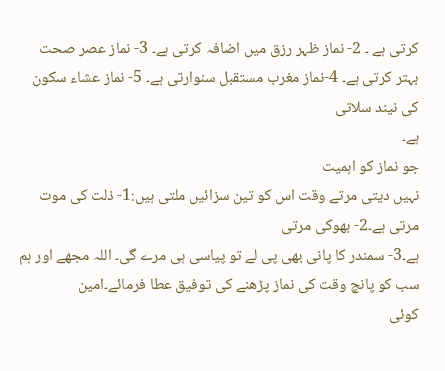کرتی ہے ۔ 2- نماز ظہر رزق میں اضافہ کرتی ہے۔ 3- نماز عصر صحت
بہتر کرتی ہے۔ 4-نماز مغرب مستقبل سنوارتی ہے۔ 5- نماز عشاء سکون کی نیند سلاتی
ہے۔
جو نماز کو اہمیت
نہیں دیتی مرتے وقت اس کو تین سزائیں ملتی ہیں:1- ذلت کی موت مرتی ہے۔2- بھوکی مرتی
ہے۔3- سمندر کا پانی بھی پی لے تو پیاسی ہی مرے گی۔ اللہ مجھے اور ہم سب کو پانچ وقت کی نماز پڑھنے کی توفیق عطا فرمائے۔امین
کوئی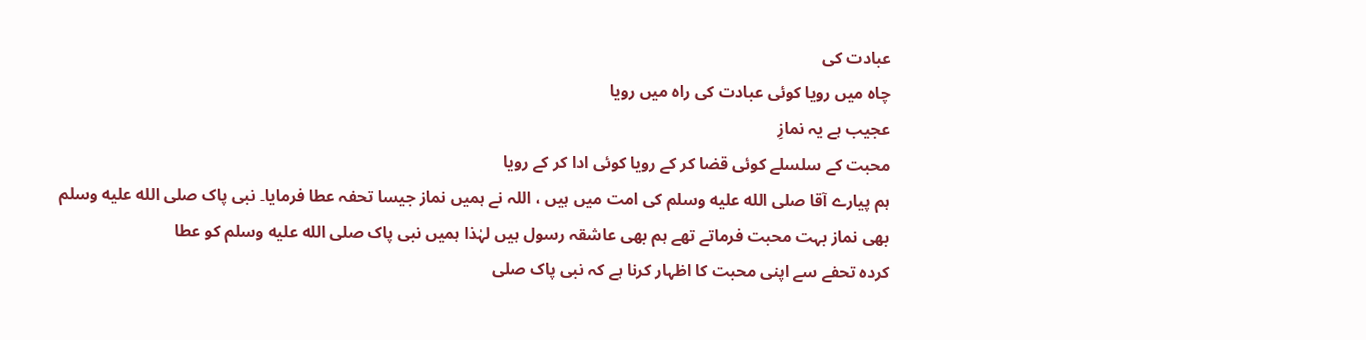عبادت کی
چاہ میں رویا کوئی عبادت کی راہ میں رویا
عجیب ہے یہ نمازِ
محبت کے سلسلے کوئی قضا کر کے رویا کوئی ادا کر کے رویا
ہم پیارے آقا صلى الله عليه وسلم کی امت میں ہیں ، اللہ نے ہمیں نماز جیسا تحفہ عطا فرمایا۔ نبی پاک صلى الله عليه وسلم
بھی نماز بہت محبت فرماتے تھے ہم بھی عاشقہ رسول ہیں لہٰذا ہمیں نبی پاک صلى الله عليه وسلم کو عطا
کردہ تحفے سے اپنی محبت کا اظہار کرنا ہے کہ نبی پاک صلى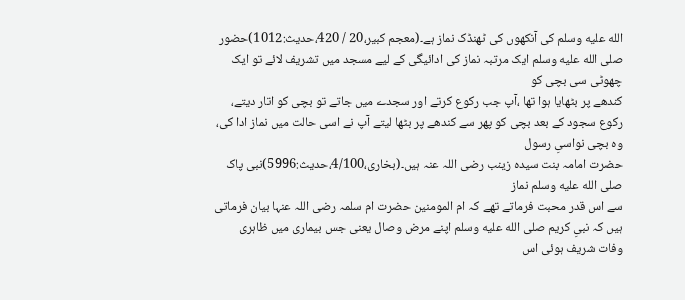الله عليه وسلم کی آنکھوں کی ٹھنڈک نماز ہے۔(معجم کبیر،20 / 420،حدیث:1012)حضور
صلى الله عليه وسلم ایک مرتبہ نماز کی ادائیگی کے لیے مسجد میں تشریف لائے تو ایک چھوٹی سی بچی کو
کندھے پر بٹھایا ہوا تھا ،آپ جب رکوع کرتے اور سجدے میں جاتے تو بچی کو اتار دیتے،
رکوع سجود کے بعد بچی کو پھر سے کندھے پر بٹھا لیتے آپ نے اسی حالت میں نماز ادا کی، وہ بچی نواسیِ رسول
حضرت امامہ بنت سیدہ زینب رضی اللہ عنہ ہیں۔(بخاری،4/100،حدیث:5996)نبی پاک صلى الله عليه وسلم نماز
سے اس قدر محبت فرماتے تھے کہ ام المومنین حضرت ام سلمہ رضی اللہ عنہا بیان فرماتی
ہیں کہ نبیِ کریم صلى الله عليه وسلم اپنے مرض وصال یعنی جس بیماری میں ظاہری وفات شریف ہوئی اس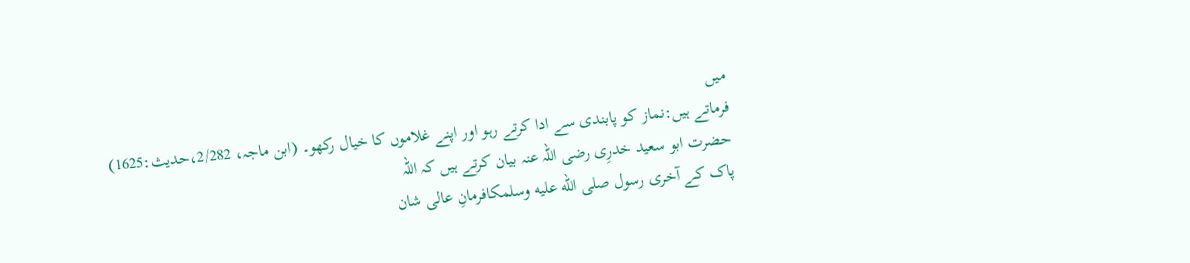میں
فرماتے ہیں:نماز کو پابندی سے ادا کرتے رہو اور اپنے غلاموں کا خیال رکھو۔ (ابن ماجہ، 2/282،حدیث:1625)
حضرت ابو سعید خدرِی رضی اللہ عنہ بیان کرتے ہیں کہ اللہ
پاک کے آخری رسول صلى الله عليه وسلمکافرمانِ عالی شان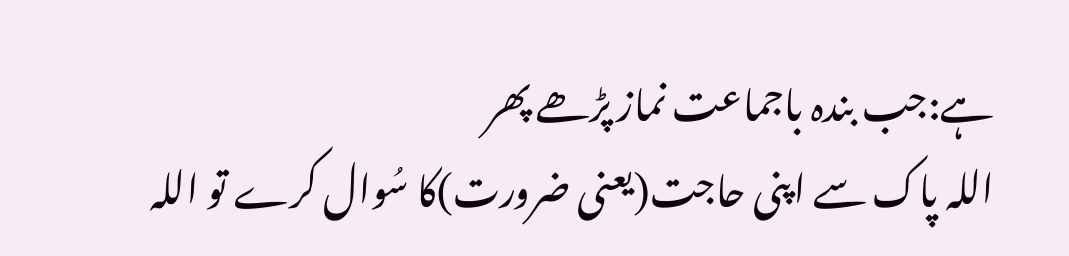ہے:جب بندہ باجماعت نماز پڑھے پھر
اللہ پاک سے اپنی حاجت(یعنی ضرورت)کا سُوال کرے تو اللہ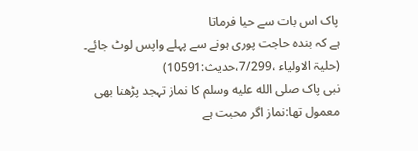پاک اس بات سے حیا فرماتا
ہے کہ بندہ حاجت پوری ہونے سے پہلے واپس لوٹ جائے۔
(حلیۃ الاولیاء ،7/299،حدیث:10591)
نبی پاک صلى الله عليه وسلم کا نماز تہجد پڑھنا بھی معمول تھا:نماز اگر محبت ہے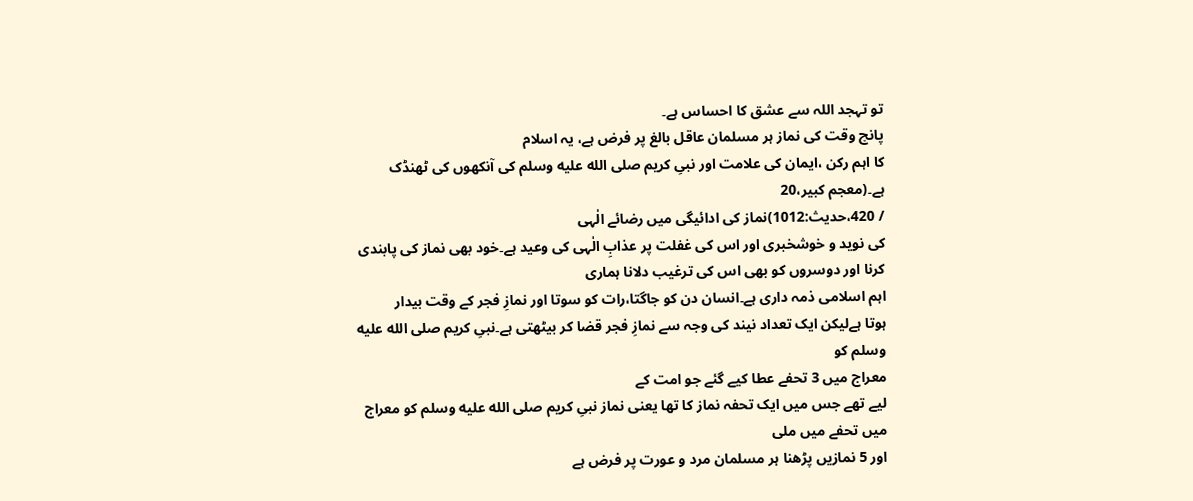تو تہجد اللہ سے عشق کا احساس ہے۔
پانچ وقت کی نماز ہر مسلمان عاقل بالغ پر فرض ہے، یہ اسلام
کا اہم رکن ،ایمان کی علامت اور نبیِ کریم صلى الله عليه وسلم کی آنکھوں کی ٹھنڈک ہے۔(معجم کبیر،20
/ 420،حدیث:1012)نماز کی ادائیگی میں رضائے الٰہی
کی نوید و خوشخبری اور اس کی غفلت پر عذابِ الٰہی کی وعید ہے۔خود بھی نماز کی پابندی کرنا اور دوسروں کو بھی اس کی ترغیب دلانا ہماری
اہم اسلامی ذمہ داری ہے۔انسان دن کو جاگتا،رات کو سوتا اور نمازِ فجر کے وقت بیدار
ہوتا ہےلیکن ایک تعداد نیند کی وجہ سے نمازِ فجر قضا کر بیٹھتی ہے۔نبیِ کریم صلى الله عليه وسلم کو
معراج میں 3 تحفے عطا کیے گئے جو امت کے
لیے تھے جس میں ایک تحفہ نماز کا تھا یعنی نماز نبیِ کریم صلى الله عليه وسلم کو معراج میں تحفے میں ملی
اور 5 نمازیں پڑھنا ہر مسلمان مرد و عورت پر فرض ہے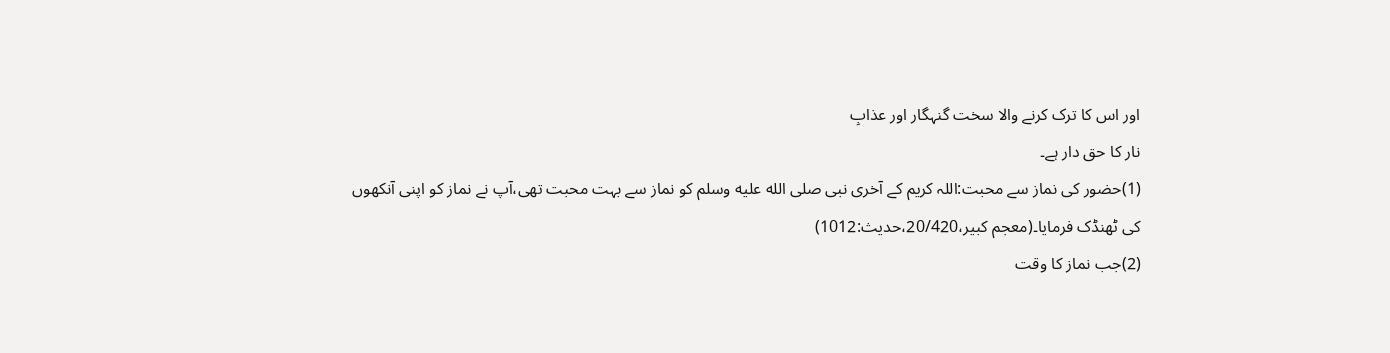اور اس کا ترک کرنے والا سخت گنہگار اور عذابِ
نار کا حق دار ہے۔
(1)حضور کی نماز سے محبت:اللہ کریم کے آخری نبی صلى الله عليه وسلم کو نماز سے بہت محبت تھی،آپ نے نماز کو اپنی آنکھوں
کی ٹھنڈک فرمایا۔(معجم کبیر،20/420،حدیث:1012)
(2)جب نماز کا وقت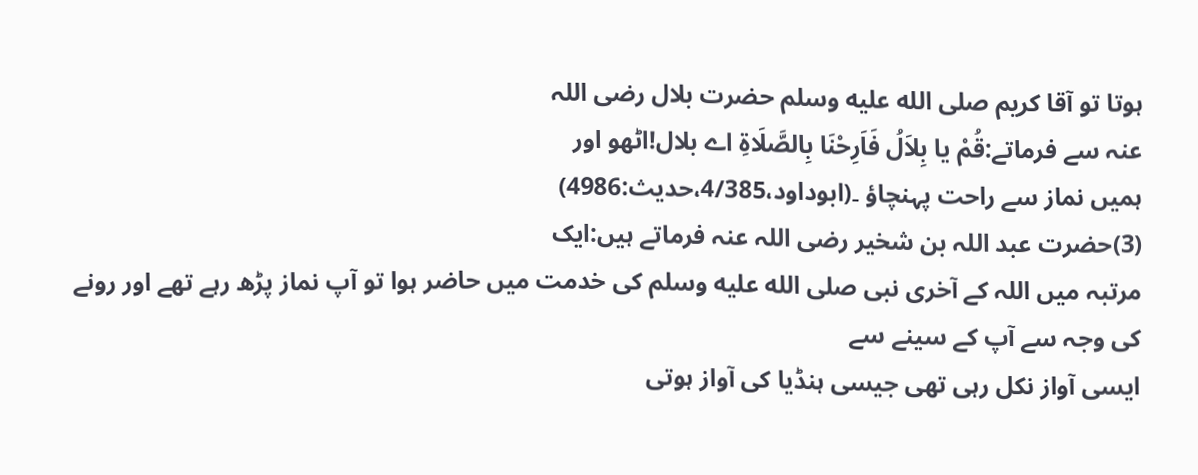ہوتا تو آقا کریم صلى الله عليه وسلم حضرت بلال رضی اللہ
عنہ سے فرماتے:قُمْ یا بِلاَلُ فَاَرِحْنَا بِالصَّلَاۃِ اے بلال!اٹھو اور
ہمیں نماز سے راحت پہنچاؤ ۔(ابوداود،4/385،حدیث:4986)
(3)حضرت عبد اللہ بن شخیر رضی اللہ عنہ فرماتے ہیں:ایک
مرتبہ میں اللہ کے آخری نبی صلى الله عليه وسلم کی خدمت میں حاضر ہوا تو آپ نماز پڑھ رہے تھے اور رونے کی وجہ سے آپ کے سینے سے
ایسی آواز نکل رہی تھی جیسی ہنڈیا کی آواز ہوتی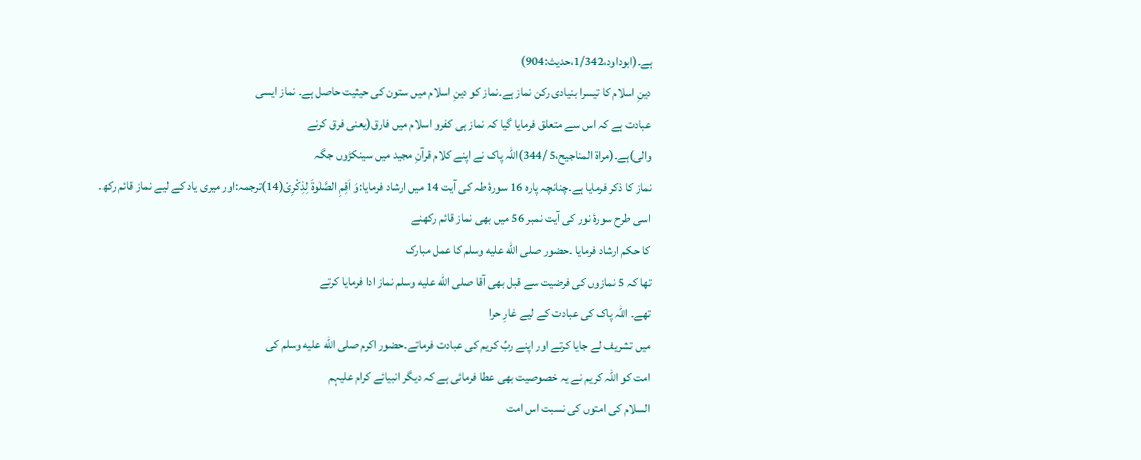ہے۔(ابوداود،1/342،حدیث:904)
دینِ اسلام کا تیسرا بنیادی رکن نماز ہے۔نماز کو دینِ اسلام میں ستون کی حیثیت حاصل ہے۔ نماز ایسی
عبادت ہے کہ اس سے متعلق فرمایا گیا کہ نماز ہی کفرو اسلام میں فارق(یعنی فرق کرنے
والی)ہے۔(مراۃ المناجیح،5 /344)اللہ پاک نے اپنے کلام قرآنِ مجید میں سینکڑوں جگہ
نماز کا ذکر فرمایا ہے۔چنانچہ پارہ 16 سورۂ طہ کی آیت 14 میں ارشاد فرمایا:وَ اَقِمِ الصَّلٰوةَ لِذِكْرِیْ(14)ترجمہ:اور میری یاد کے لیے نماز قائم رکھ۔
اسی طرح سورۂ نور کی آیت نمبر 56 میں بھی نماز قائم رکھنے
کا حکم ارشاد فرمایا ۔حضور صلى الله عليه وسلم کا عمل مبارک
تھا کہ 5 نمازوں کی فرضیت سے قبل بھی آقا صلى الله عليه وسلم نماز ادا فرمایا کرتے
تھے۔ اللہ پاک کی عبادت کے لیے غارِ حرا
میں تشریف لے جایا کرتے اور اپنے ربِّ کریم کی عبادت فرماتے۔حضور اکرم صلى الله عليه وسلم کی
امت کو اللہ کریم نے یہ خصوصیت بھی عطا فرمائی ہے کہ دیگر انبیائے کرام علیہم
السلام کی امتوں کی نسبت اس امت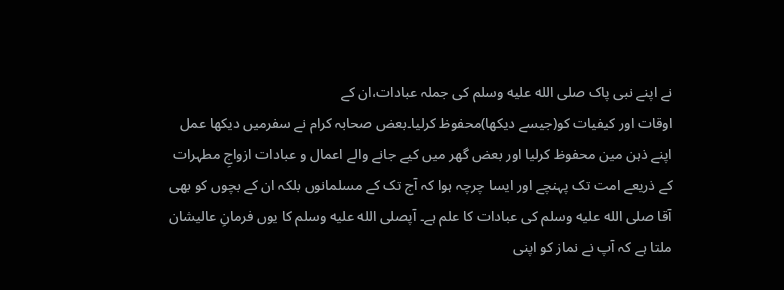نے اپنے نبی پاک صلى الله عليه وسلم کی جملہ عبادات،ان کے
اوقات اور کیفیات کو(جیسے دیکھا)محفوظ کرلیا۔بعض صحابہ کرام نے سفرمیں دیکھا عمل
اپنے ذہن مین محفوظ کرلیا اور بعض گھر میں کیے جانے والے اعمال و عبادات ازواجِ مطہرات
کے ذریعے امت تک پہنچے اور ایسا چرچہ ہوا کہ آج تک کے مسلمانوں بلکہ ان کے بچوں کو بھی آقا صلى الله عليه وسلم کی عبادات کا علم ہے۔ آپصلى الله عليه وسلم کا یوں فرمانِ عالیشان ملتا ہے کہ آپ نے نماز کو اپنی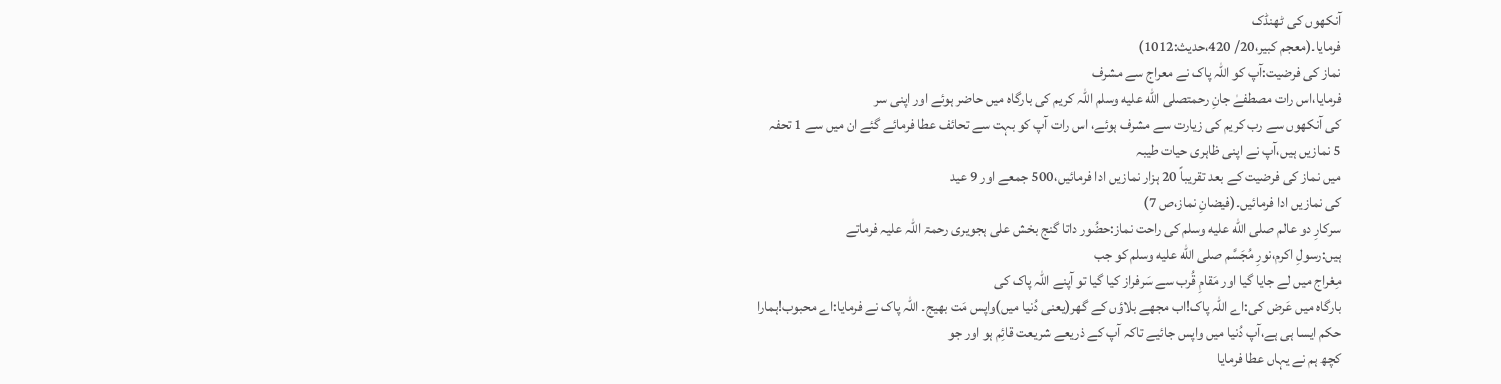آنکھوں کی ٹھنڈک
فرمایا۔(معجم کبیر،20/ 420،حدیث:1012)
نماز کی فرضیت:آپ کو اللہ پاک نے معراج سے مشرف
فرمایا،اس رات مصطفےٰ جانِ رحمتصلى الله عليه وسلم اللہ کریم کی بارگاہ میں حاضر ہوئے اور اپنی سر
کی آنکھوں سے رب کریم کی زیارت سے مشرف ہوئے، اس رات آپ کو بہت سے تحائف عطا فرمائے گئے ان میں سے 1 تحفہ
5 نمازیں ہیں،آپ نے اپنی ظاہری حیات طیبہ
میں نماز کی فرضیت کے بعد تقریباً 20 ہزار نمازیں ادا فرمائیں،500 جمعے اور 9 عید
کی نمازیں ادا فرمائیں۔(فیضانِ نماز،ص 7)
سرکارِ دو عالم صلى الله عليه وسلم کی راحت نماز:حضُور داتا گنج بخش علی ہجویری رحمۃ اللہ علیہ فرماتے
ہیں:رسولِ اکرم،نورِ مُجَسَّم صلى الله عليه وسلم کو جب
مِعْراج میں لے جایا گیا اور مَقامِ قُرب سے سَرفراز کیا گیا تو آپنے اللہ پاک کی
بارگاہ میں عَرض کی:اے اللہ پاک!اب مجھے بلاؤں کے گھر(یعنی دُنیا میں)واپس مَت بھیج۔ اللہ پاک نے فرمایا:اے محبوب!ہمارا
حکم ایسا ہی ہے،آپ دُنیا میں واپس جائیے تاکہ آپ کے ذریعے شریعت قائِم ہو اور جو
کچھ ہم نے یہاں عطا فرمایا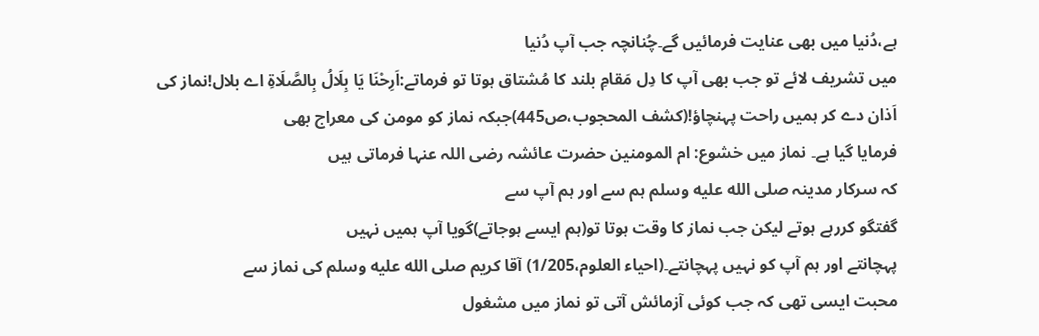ہے،دُنیا میں بھی عنایت فرمائیں گے۔چُنانچہ جب آپ دُنیا
میں تشریف لائے تو جب بھی آپ کا دِل مَقامِ بلند کا مُشتاق ہوتا تو فرماتے:اَرِحْنَا یَا بِلَالُ بِالصَّلَاۃِ اے بلال!نماز کی
اَذان دے کر ہمیں راحت پہنچاؤ!(کشف المحجوب،ص445)جبکہ نماز کو مومن کی معراج بھی
فرمایا گیا ہے۔ نماز میں خشوع: ام المومنین حضرت عائشہ رضی اللہ عنہا فرماتی ہیں
کہ سرکار مدینہ صلى الله عليه وسلم ہم سے اور ہم آپ سے
گفتگو کررہے ہوتے لیکن جب نماز کا وقت ہوتا تو(ہم ایسے ہوجاتے)گویا آپ ہمیں نہیں
پہچانتے اور ہم آپ کو نہیں پہچانتے۔(احیاء العلوم،1/205) آقا کریم صلى الله عليه وسلم کی نماز سے
محبت ایسی تھی کہ جب کوئی آزمائش آتی تو نماز میں مشغول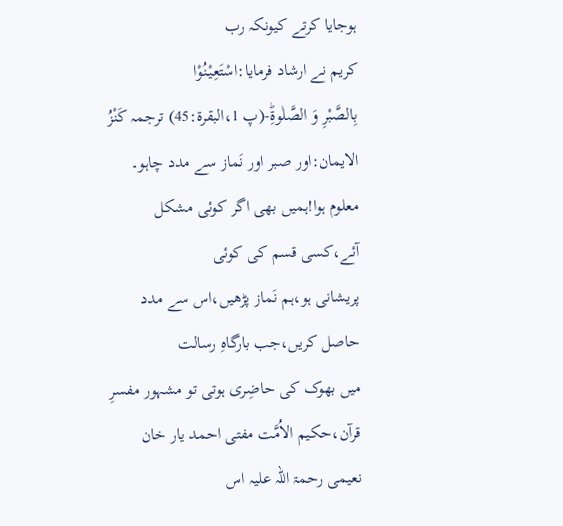ہوجایا کرتے کیونکہ رب
کریم نے ارشاد فرمایا:اسْتَعِیْنُوْا
بِالصَّبْرِ وَ الصَّلٰوةِؕ-(پ 1،البقرۃ:45) ترجمہ کَنْزُ الایمان:اور صبر اور نَماز سے مدد چاہو۔
معلوم ہوا!ہمیں بھی اگر کوئی مشکل آئے،کسی قسم کی کوئی
پریشانی ہو،ہم نَماز پڑھیں،اس سے مدد حاصل کریں،جب بارگاہِ رسالت
میں بھوک کی حاضِری ہوتی تو مشہور مفسرِ
قرآن،حکیم الاُمَّت مفتی احمد یار خان نعیمی رحمۃ اللہ علیہ اس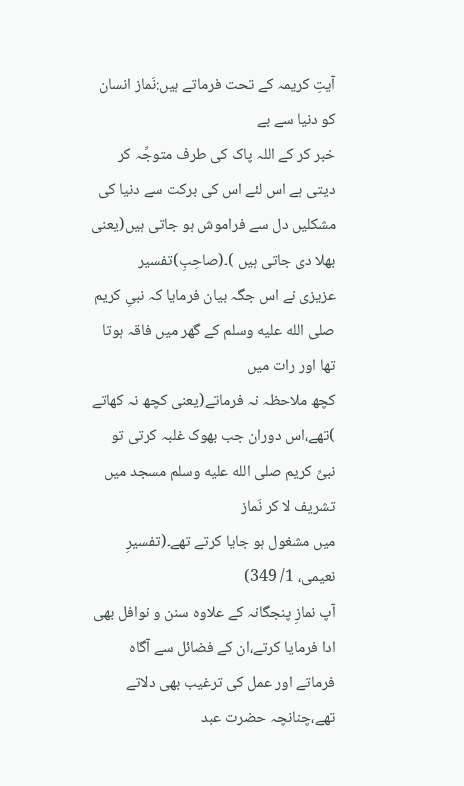آیتِ کریمہ کے تحت فرماتے ہیں:نَماز انسان کو دنیا سے بے
خبر کر کے اللہ پاک کی طرف متوجِّہ کر
دیتی ہے اس لئے اس کی برکت سے دنیا کی مشکلیں دل سے فراموش ہو جاتی ہیں(یعنی بھلا دی جاتی ہیں )۔(صاحِبِ)تفسیر
عزیزی نے اس جگہ بیان فرمایا کہ نبیِ کریم صلى الله عليه وسلم کے گھر میں فاقہ ہوتا تھا اور رات میں
کچھ ملاحظہ نہ فرماتے(یعنی کچھ نہ کھاتے )تھے،اس دوران جب بھوک غلبہ کرتی تو
نبیِّ کریم صلى الله عليه وسلم مسجد میں تشریف لا کر نَماز
میں مشغول ہو جایا کرتے تھے۔(تفسیرِ نعیمی، 1/ 349)
آپ نمازِ پنجگانہ کے علاوہ سنن و نوافل بھی ادا فرمایا کرتے،ان کے فضائل سے آگاہ
فرماتے اور عمل کی ترغیب بھی دلاتے
تھے،چنانچہ حضرت عبد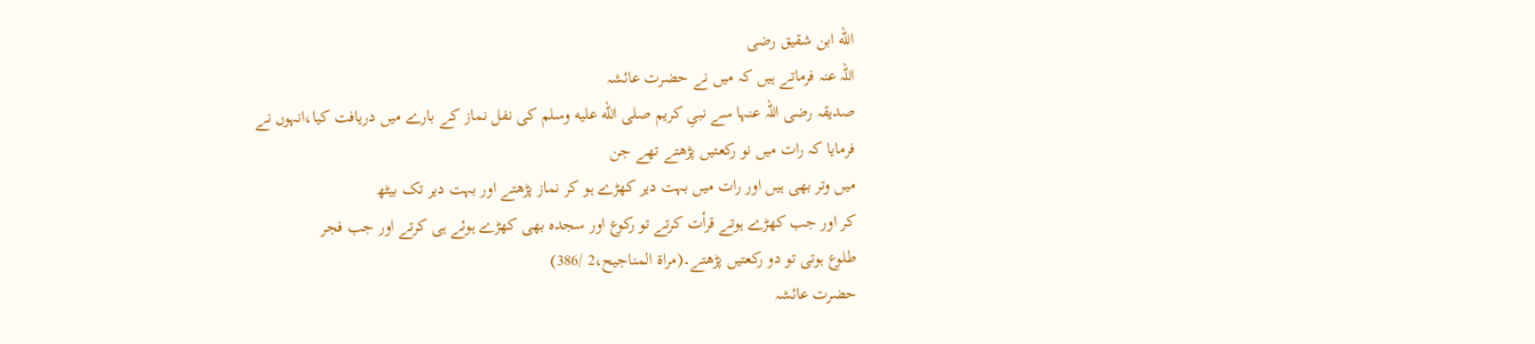الله ابن شقیق رضی
اللہ عنہ فرماتے ہیں کہ میں نے حضرت عائشہ
صدیقہ رضی اللہ عنہا سے نبیِ کریم صلى الله عليه وسلم کی نفل نماز کے بارے میں دریافت کیا،انہوں نے
فرمایا کہ رات میں نو رکعتیں پڑھتے تھے جن
میں وتر بھی ہیں اور رات میں بہت دیر کھڑے ہو کر نماز پڑھتے اور بہت دیر تک بیٹھ
کر اور جب کھڑے ہوتے قرأت کرتے تو رکوع اور سجدہ بھی کھڑے ہوئے ہی کرتے اور جب فجر
طلوع ہوتی تو دو رکعتیں پڑھتے۔(مراۃ المناجیح،2 /386)
حضرت عائشہ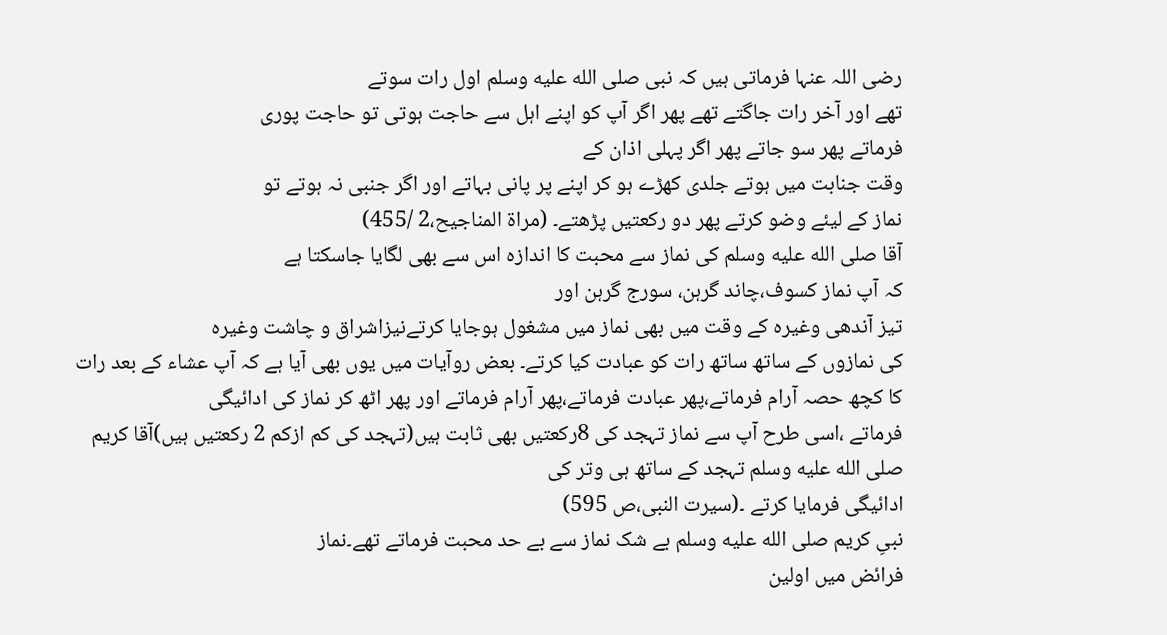رضی اللہ عنہا فرماتی ہیں کہ نبی صلى الله عليه وسلم اول رات سوتے
تھے اور آخر رات جاگتے تھے پھر اگر آپ کو اپنے اہل سے حاجت ہوتی تو حاجت پوری
فرماتے پھر سو جاتے پھر اگر پہلی اذان کے
وقت جنابت میں ہوتے جلدی کھڑے ہو کر اپنے پر پانی بہاتے اور اگر جنبی نہ ہوتے تو
نماز کے لیئے وضو کرتے پھر دو رکعتیں پڑھتے۔ (مراۃ المناجیح،2 /455)
آقا صلى الله عليه وسلم کی نماز سے محبت کا اندازہ اس سے بھی لگایا جاسکتا ہے
کہ آپ نماز کسوف،چاند گرہن، سورج گرہن اور
تیز آندھی وغیرہ کے وقت میں بھی نماز میں مشغول ہوجایا کرتےنیزاشراق و چاشت وغیرہ
کی نمازوں کے ساتھ ساتھ رات کو عبادت کیا کرتے۔ بعض روآیات میں یوں بھی آیا ہے کہ آپ عشاء کے بعد رات کا کچھ حصہ آرام فرماتے،پھر عبادت فرماتے،پھر آرام فرماتے اور پھر اٹھ کر نماز کی ادائیگی
فرماتے ،اسی طرح آپ سے نماز تہجد کی 8رکعتیں بھی ثابت ہیں(تہجد کی کم ازکم 2 رکعتیں ہیں)آقا کریم صلى الله عليه وسلم تہجد کے ساتھ ہی وتر کی
ادائیگی فرمایا کرتے ۔(سیرت النبی،ص 595)
نبیِ کریم صلى الله عليه وسلم بے شک نماز سے بے حد محبت فرماتے تھے۔نماز
فرائض میں اولین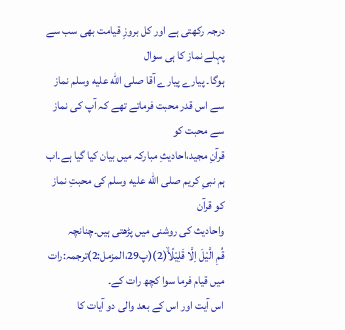درجہ رکھتی ہے اور کل بروزِ قیامت بھی سب سے پہلے نماز کا ہی سوال
ہوگا۔ پیارے پیارے آقا صلى الله عليه وسلم نماز سے اس قدر محبت فرماتے تھے کہ آپ کی نماز سے محبت کو
قرآنِ مجید،احادیثِ مبارکہ میں بیان کیا گیا ہے۔اب ہم نبیِ کریم صلى الله عليه وسلم کی محبتِ نماز کو قرآن
واحادیث کی روشنی میں پڑھتی ہیں۔چنانچہ
قُمِ الَّیْلَ اِلَّا قَلِیْلًاۙ(2)(پ29،المزمل:2)ترجمہ:رات میں قیام فرما سوا کچھ رات کے۔
اس آیت اور اس کے بعد والی دو آیات کا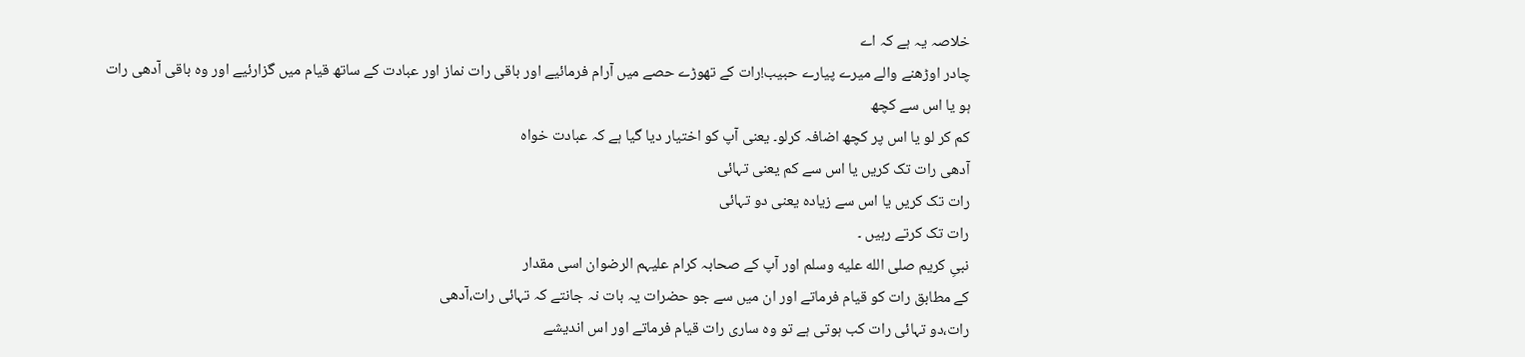خلاصہ یہ ہے کہ اے
چادر اوڑھنے والے میرے پیارے حبیب!رات کے تھوڑے حصے میں آرام فرمائیے اور باقی رات نماز اور عبادت کے ساتھ قیام میں گزارئیے اور وہ باقی آدھی رات ہو یا اس سے کچھ
کم کر لو یا اس پر کچھ اضافہ کرلو۔ یعنی آپ کو اختیار دیا گیا ہے کہ عبادت خواہ
آدھی رات تک کریں یا اس سے کم یعنی تہائی
رات تک کریں یا اس سے زیادہ یعنی دو تہائی
رات تک کرتے رہیں ۔
نبیِ کریم صلى الله عليه وسلم اور آپ کے صحابہ کرام علیہم الرضوان اسی مقدار
کے مطابق رات کو قیام فرماتے اور ان میں سے جو حضرات یہ بات نہ جانتے کہ تہائی رات،آدھی
رات،دو تہائی رات کب ہوتی ہے تو وہ ساری رات قیام فرماتے اور اس اندیشے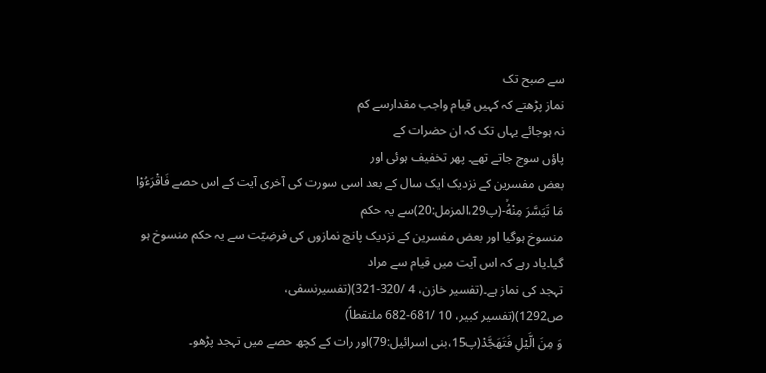سے صبح تک
نماز پڑھتے کہ کہیں قیام واجب مقدارسے کم
نہ ہوجائے یہاں تک کہ ان حضرات کے
پاؤں سوج جاتے تھے۔ پھر تخفیف ہوئی اور
بعض مفسرین کے نزدیک ایک سال کے بعد اسی سورت کی آخری آیت کے اس حصے فَاقْرَءُوْا
مَا تَیَسَّرَ مِنْهُۙ-(پ29،المزمل:20)سے یہ حکم
منسوخ ہوگیا اور بعض مفسرین کے نزدیک پانچ نمازوں کی فرضِیّت سے یہ حکم منسوخ ہو
گیا۔یاد رہے کہ اس آیت میں قیام سے مراد
تہجد کی نماز ہے۔(تفسیر خازن، 4 /320-321)(تفسیرنسفی،
ص1292)(تفسیر کبیر، 10 /681-682 ملتقطاً)
وَ مِنَ الَّیْلِ فَتَهَجَّدْ(پ15،بنی اسرائیل:79)اور رات کے کچھ حصے میں تہجد پڑھو۔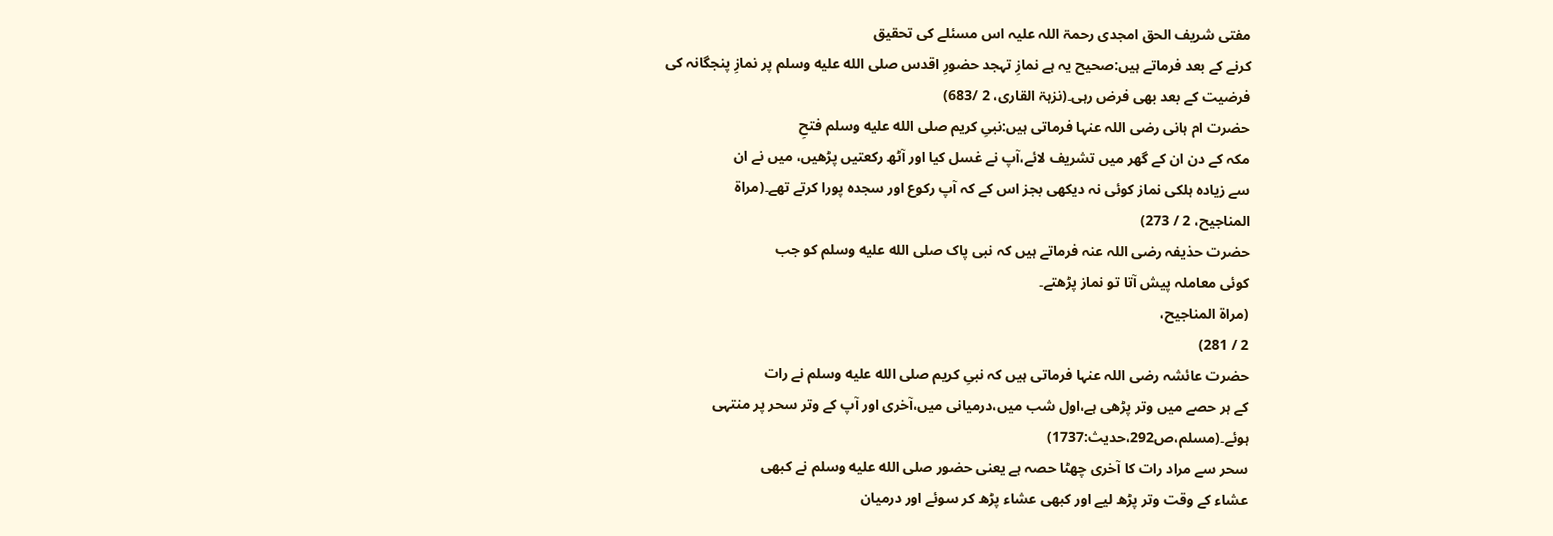مفتی شریف الحق امجدی رحمۃ اللہ علیہ اس مسئلے کی تحقیق
کرنے کے بعد فرماتے ہیں:صحیح یہ ہے نمازِ تہجد حضورِ اقدس صلى الله عليه وسلم پر نمازِ پنجگانہ کی
فرضیت کے بعد بھی فرض رہی۔(نزہۃ القاری، 2 /683)
حضرت ام ہانی رضی اللہ عنہا فرماتی ہیں:نبیِ کریم صلى الله عليه وسلم فتحِ
مکہ کے دن ان کے گھر میں تشریف لائے،آپ نے غسل کیا اور آٹھ رکعتیں پڑھیں، میں نے ان
سے زیادہ ہلکی نماز کوئی نہ دیکھی بجز اس کے کہ آپ رکوع اور سجدہ پورا کرتے تھے۔(مراة
المناجيح، 2 / 273)
حضرت حذیفہ رضی اللہ عنہ فرماتے ہیں کہ نبی پاک صلى الله عليه وسلم کو جب
کوئی معاملہ پیش آتا تو نماز پڑھتے۔
(مراة المناجيح،
2 / 281)
حضرت عائشہ رضی اللہ عنہا فرماتی ہیں کہ نبیِ کریم صلى الله عليه وسلم نے رات
کے ہر حصے میں وتر پڑھی ہے،اول شب میں،درمیانی میں،آخری اور آپ کے وتر سحر پر منتہی
ہوئے۔(مسلم،ص292،حدیث:1737)
سحر سے مراد رات کا آخری چھٹا حصہ ہے یعنی حضور صلى الله عليه وسلم نے کبھی
عشاء کے وقت وتر پڑھ لیے اور کبھی عشاء پڑھ کر سوئے اور درمیان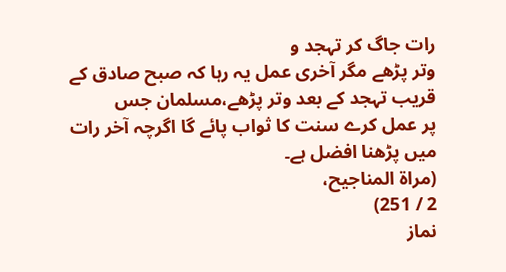رات جاگ کر تہجد و
وتر پڑھے مگر آخری عمل یہ رہا کہ صبح صادق کے قریب تہجد کے بعد وتر پڑھے،مسلمان جس
پر عمل کرے سنت کا ثواب پائے گا اگرچہ آخر رات میں پڑھنا افضل ہے۔
(مراة المناجيح،
2 / 251)
نماز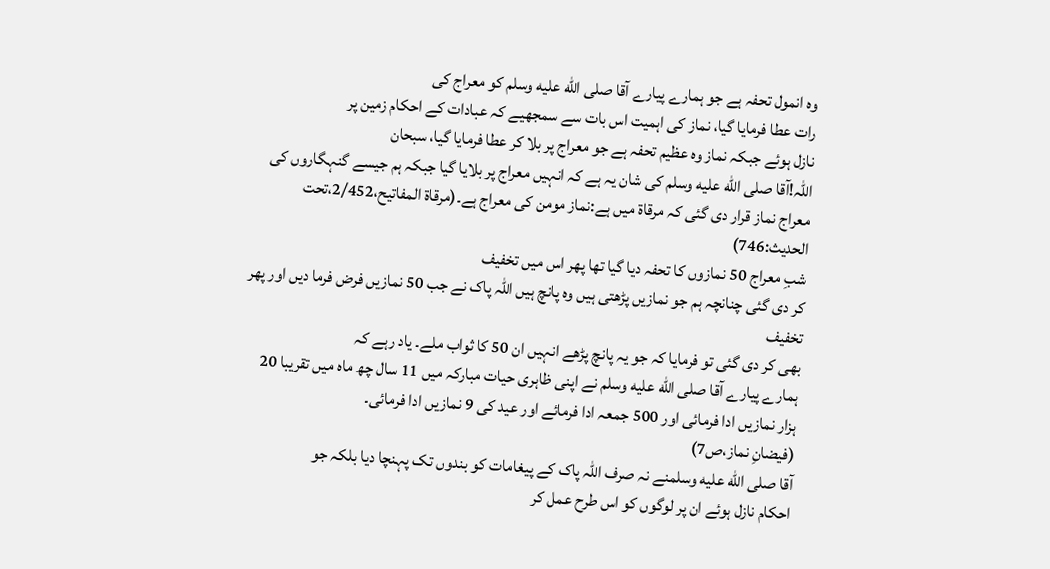وہ انمول تحفہ ہے جو ہمارے پیارے آقا صلى الله عليه وسلم کو معراج کی
رات عطا فرمایا گیا، نماز کی اہمیت اس بات سے سمجھیے کہ عبادات کے احکام زمین پر
نازل ہوئے جبکہ نماز وہ عظیم تحفہ ہے جو معراج پر بلا کر عطا فرمایا گیا، سبحان
اللہ!آقا صلى الله عليه وسلم کی شان یہ ہے کہ انہیں معراج پر بلایا گیا جبکہ ہم جیسے گنہگاروں کی
معراج نماز قرار دی گئی کہ مرقاۃ میں ہے:نماز مومن کی معراج ہے۔(مرقاۃ المفاتیح،2/452،تحت
الحدیث:746)
شبِ معراج 50 نمازوں کا تحفہ دیا گیا تھا پھر اس میں تخفیف
کر دی گئی چنانچہ ہم جو نمازیں پڑھتی ہیں وہ پانچ ہیں اللہ پاک نے جب 50 نمازیں فرض فرما دیں اور پھر تخفیف
بھی کر دی گئی تو فرمایا کہ جو یہ پانچ پڑھے انہیں ان 50 کا ثواب ملے۔ یاد رہے کہ
ہمارے پیارے آقا صلى الله عليه وسلم نے اپنی ظاہری حیات مبارکہ میں 11 سال چھ ماہ میں تقریبا 20
ہزار نمازیں ادا فرمائی اور 500 جمعہ ادا فرمائے اور عید کی 9 نمازیں ادا فرمائی۔
(فیضانِ نماز،ص7)
آقا صلى الله عليه وسلمنے نہ صرف اللہ پاک کے پیغامات کو بندوں تک پہنچا دیا بلکہ جو
احکام نازل ہوئے ان پر لوگوں کو اس طرح عمل کر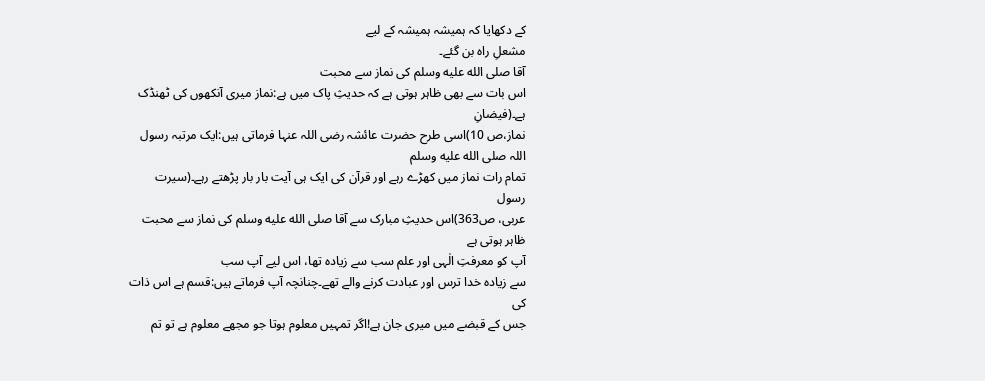کے دکھایا کہ ہمیشہ ہمیشہ کے لیے
مشعلِ راہ بن گئے۔
آقا صلى الله عليه وسلم کی نماز سے محبت
اس بات سے بھی ظاہر ہوتی ہے کہ حدیثِ پاک میں ہے:نماز میری آنکھوں کی ٹھنڈک ہے۔(فیضانِ
نماز،ص 10)اسی طرح حضرت عائشہ رضی اللہ عنہا فرماتی ہیں:ایک مرتبہ رسول اللہ صلى الله عليه وسلم
تمام رات نماز میں کھڑے رہے اور قرآن کی ایک ہی آیت بار بار پڑھتے رہے۔(سیرت رسول
عربی، ص363)اس حدیثِ مبارک سے آقا صلى الله عليه وسلم کی نماز سے محبت ظاہر ہوتی ہے
آپ کو معرفتِ الٰہی اور علم سب سے زیادہ تھا، اس لیے آپ سب
سے زیادہ خدا ترس اور عبادت کرنے والے تھے۔چنانچہ آپ فرماتے ہیں:قسم ہے اس ذات کی
جس کے قبضے میں میری جان ہے!اگر تمہیں معلوم ہوتا جو مجھے معلوم ہے تو تم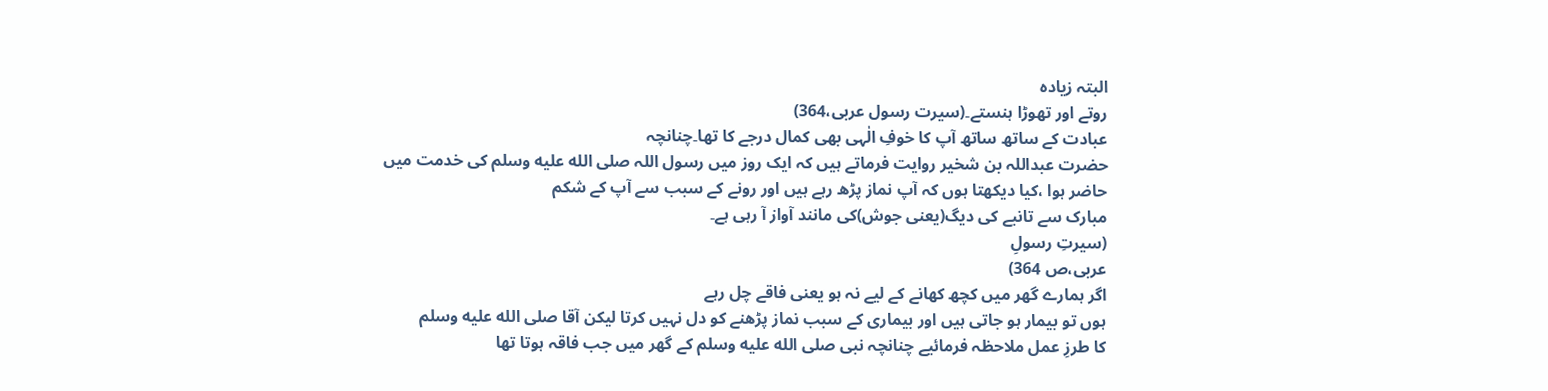البتہ زیادہ
روتے اور تھوڑا ہنستے۔(سیرت رسول عربی،364)
عبادت کے ساتھ ساتھ آپ کا خوفِ الٰہی بھی کمال درجے کا تھا۔چنانچہ
حضرت عبداللہ بن شخیر روایت فرماتے ہیں کہ ایک روز میں رسول اللہ صلى الله عليه وسلم کی خدمت میں
حاضر ہوا ،کیا دیکھتا ہوں کہ آپ نماز پڑھ رہے ہیں اور رونے کے سبب سے آپ کے شکم
مبارک سے تانبے کی دیگ(یعنی جوش)کی مانند آواز آ رہی ہے۔
(سیرتِ رسولِ
عربی،ص 364)
اگر ہمارے گھر میں کچھ کھانے کے لیے نہ ہو یعنی فاقے چل رہے
ہوں تو بیمار ہو جاتی ہیں اور بیماری کے سبب نماز پڑھنے کو دل نہیں کرتا لیکن آقا صلى الله عليه وسلم
کا طرزِ عمل ملاحظہ فرمائیے چنانچہ نبی صلى الله عليه وسلم کے گھر میں جب فاقہ ہوتا تھا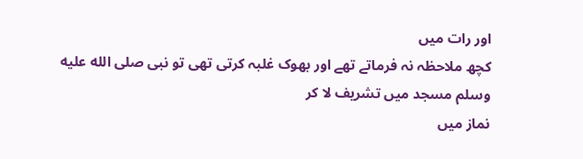اور رات میں
کچھ ملاحظہ نہ فرماتے تھے اور بھوک غلبہ کرتی تھی تو نبی صلى الله عليه وسلم مسجد میں تشریف لا کر
نماز میں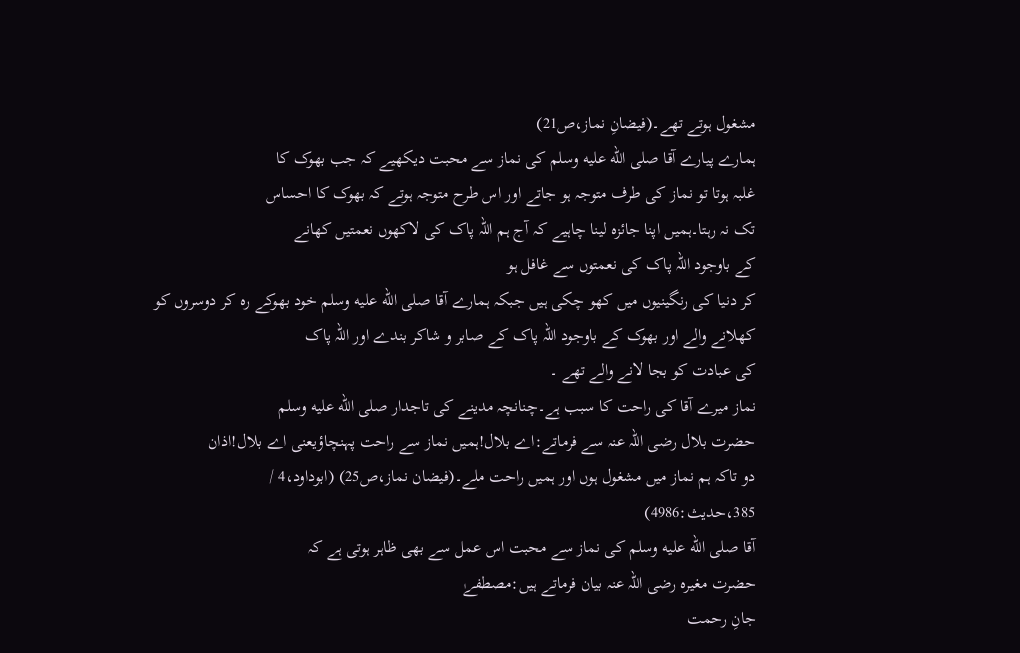مشغول ہوتے تھے۔(فیضانِ نماز،ص21)
ہمارے پیارے آقا صلى الله عليه وسلم کی نماز سے محبت دیکھیے کہ جب بھوک کا
غلبہ ہوتا تو نماز کی طرف متوجہ ہو جاتے اور اس طرح متوجہ ہوتے کہ بھوک کا احساس
تک نہ رہتا۔ہمیں اپنا جائزہ لینا چاہیے کہ آج ہم اللہ پاک کی لاکھوں نعمتیں کھانے
کے باوجود اللہ پاک کی نعمتوں سے غافل ہو
کر دنیا کی رنگینیوں میں کھو چکی ہیں جبکہ ہمارے آقا صلى الله عليه وسلم خود بھوکے رہ کر دوسروں کو
کھلانے والے اور بھوک کے باوجود اللہ پاک کے صابر و شاکر بندے اور اللہ پاک
کی عبادت کو بجا لانے والے تھے ۔
نماز میرے آقا کی راحت کا سبب ہے۔چنانچہ مدینے کی تاجدار صلى الله عليه وسلم
حضرت بلال رضی اللہ عنہ سے فرماتے:اے بلال!ہمیں نماز سے راحت پہنچاؤیعنی اے بلال!اذان
دو تاکہ ہم نماز میں مشغول ہوں اور ہمیں راحت ملے۔(فیضان نماز،ص25) (ابوداود،4 /
385،حدیث:4986)
آقا صلى الله عليه وسلم کی نماز سے محبت اس عمل سے بھی ظاہر ہوتی ہے کہ
حضرت مغیرہ رضی اللہ عنہ بیان فرماتے ہیں:مصطفےٰ
جانِ رحمت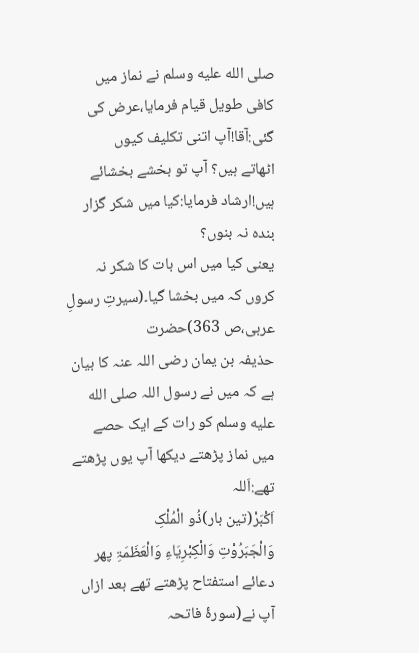صلى الله عليه وسلم نے نماز میں کافی طویل قیام فرمایا،عرض کی گئی:آقا!آپ اتنی تکلیف کیوں
اٹھاتے ہیں؟ آپ تو بخشے بخشائے ہیں!ارشاد فرمایا:کیا میں شکر گزار بندہ نہ بنوں؟
یعنی کیا میں اس بات کا شکر نہ کروں کہ میں بخشا گیا۔(سیرتِ رسولِ عربی،ص 363)حضرت
حذیفہ بن یمان رضی اللہ عنہ کا بیان ہے کہ میں نے رسول اللہ صلى الله عليه وسلم کو رات کے ایک حصے
میں نماز پڑھتے دیکھا آپ یوں پڑھتے تھے:اَللہ
اَکْبَرْ(تین بار)ذُو الْمُلْکِ
وَالْجَبَرُوْتِ وَالْکِبْرِیَاءِ وَالْعَظَمَۃِ پھر دعائے استفتاح پڑھتے تھے بعد ازاں آپ نے(سورۂ فاتحہ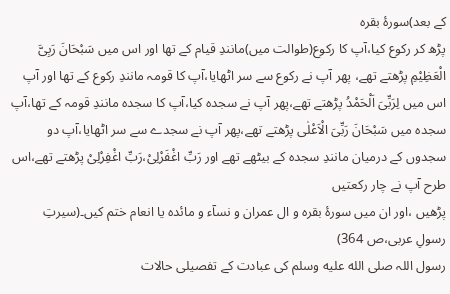کے بعد)سورۂ بقرہ
پڑھ کر رکوع کیا،آپ کا رکوع(طوالت میں)مانندِ قیام کے تھا اور اس میں سَبْحَانَ رَبِیَّ الْعَظِیْمِ پڑھتے تھے، پھر آپ نے رکوع سے سر اٹھایا،آپ کا قومہ مانندِ رکوع کے تھا اور آپ
اس میں لِرَبِّیَ اَلْحَمْدُ پڑھتے تھے،پھر آپ نے سجدہ کیا،آپ کا سجدہ مانندِ قومہ کے تھا،آپ سجدہ میں سَبْحَانَ رَبِّیَ الْاَعْلٰی پڑھتے تھے،پھر آپ نے سجدے سے سر اٹھایا،آپ دو سجدوں کے درمیان مانندِ سجدہ کے بیٹھے تھے اور رَبِّ اغْفَرْلِیْ،رَبِّ اغْفِرْلِیْ پڑھتے تھے،اس طرح آپ نے چار رکعتیں
پڑھیں ،اور ان میں سورۂ بقرہ و ال عمران و نسآء و مائدہ یا انعام ختم کیں۔(سیرتِ
رسولِ عربی،ص 364)
رسول اللہ صلى الله عليه وسلم کی عبادت کے تفصیلی حالات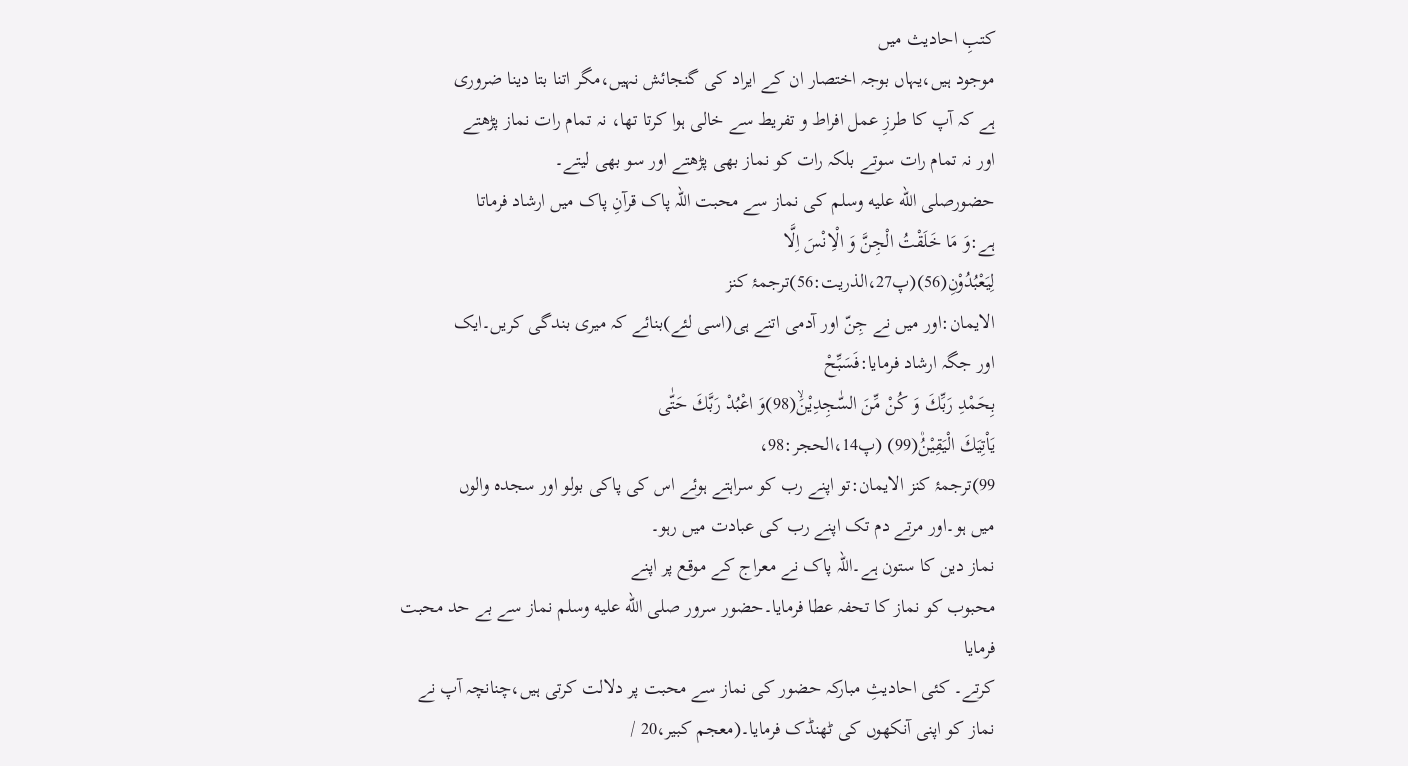کتبِ احادیث میں
موجود ہیں،یہاں بوجہ اختصار ان کے ایراد کی گنجائش نہیں،مگر اتنا بتا دینا ضروری
ہے کہ آپ کا طرزِ عمل افراط و تفریط سے خالی ہوا کرتا تھا، نہ تمام رات نماز پڑھتے
اور نہ تمام رات سوتے بلکہ رات کو نماز بھی پڑھتے اور سو بھی لیتے۔
حضورصلى الله عليه وسلم کی نماز سے محبت اللہ پاک قرآنِ پاک میں ارشاد فرماتا
ہے:وَ مَا خَلَقْتُ الْجِنَّ وَ الْاِنْسَ اِلَّا
لِیَعْبُدُوْنِ(56)(پ27،الذریت:56)ترجمۂ کنز
الایمان:اور میں نے جِنّ اور آدمی اتنے ہی(اسی لئے)بنائے کہ میری بندگی کریں۔ایک
اور جگہ ارشاد فرمایا:فَسَبِّحْ
بِحَمْدِ رَبِّكَ وَ كُنْ مِّنَ السّٰجِدِیْنَۙ(98)وَ اعْبُدْ رَبَّكَ حَتّٰى
یَاْتِیَكَ الْیَقِیْنُ۠(99) (پ14،الحجر:98،
99)ترجمۂ کنز الایمان:تو اپنے رب کو سراہتے ہوئے اس کی پاکی بولو اور سجدہ والوں
میں ہو۔اور مرتے دم تک اپنے رب کی عبادت میں رہو۔
نماز دین کا ستون ہے۔اللہ پاک نے معراج کے موقع پر اپنے
محبوب کو نماز کا تحفہ عطا فرمایا۔حضور سرور صلى الله عليه وسلم نماز سے بے حد محبت فرمایا
کرتے۔ کئی احادیثِ مبارکہ حضور کی نماز سے محبت پر دلالت کرتی ہیں،چنانچہ آپ نے
نماز کو اپنی آنکھوں کی ٹھنڈک فرمایا۔(معجم کبیر،20 /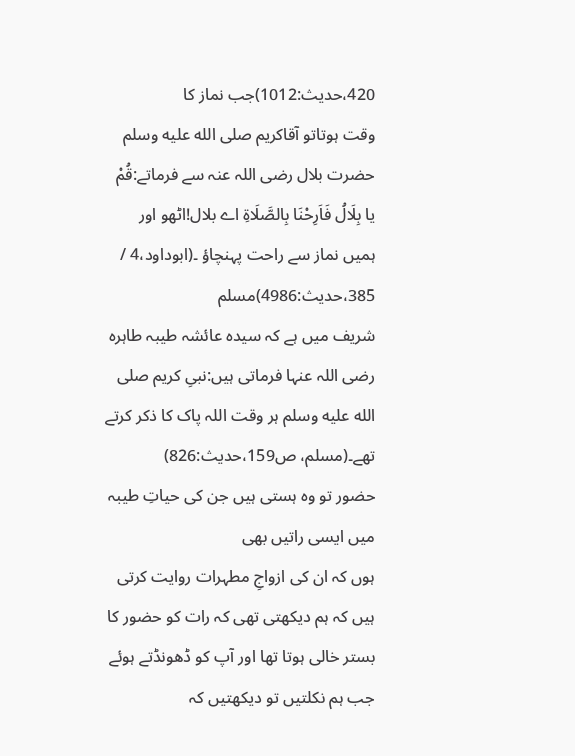420،حدیث:1012)جب نماز کا
وقت ہوتاتو آقاکریم صلى الله عليه وسلم حضرت بلال رضی اللہ عنہ سے فرماتے:قُمْ یا بِلَالُ فَاَرِحْنَا بِالصَّلَاۃِ اے بلال!اٹھو اور ہمیں نماز سے راحت پہنچاؤ ۔(ابوداود،4 / 385،حدیث:4986)مسلم
شریف میں ہے کہ سیدہ عائشہ طیبہ طاہرہ رضی اللہ عنہا فرماتی ہیں:نبیِ کریم صلى الله عليه وسلم ہر وقت اللہ پاک کا ذکر کرتے تھے۔(مسلم، ص159،حدیث:826)
حضور تو وہ ہستی ہیں جن کی حیاتِ طیبہ میں ایسی راتیں بھی
ہوں کہ ان کی ازواجِ مطہرات روایت کرتی ہیں کہ ہم دیکھتی تھی کہ رات کو حضور کا
بستر خالی ہوتا تھا اور آپ کو ڈھونڈتے ہوئے جب ہم نکلتیں تو دیکھتیں کہ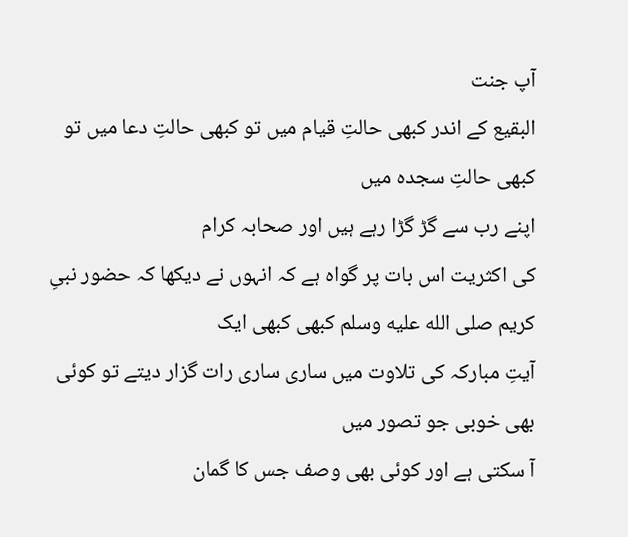آپ جنت
البقیع کے اندر کبھی حالتِ قیام میں تو کبھی حالتِ دعا میں تو کبھی حالتِ سجدہ میں
اپنے رب سے گڑ گڑا رہے ہیں اور صحابہ کرام
کی اکثریت اس بات پر گواہ ہے کہ انہوں نے دیکھا کہ حضور نبیِ کریم صلى الله عليه وسلم کبھی کبھی ایک
آیتِ مبارکہ کی تلاوت میں ساری ساری رات گزار دیتے تو کوئی بھی خوبی جو تصور میں
آ سکتی ہے اور کوئی بھی وصف جس کا گمان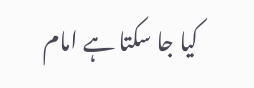کیا جا سکتا ہے امام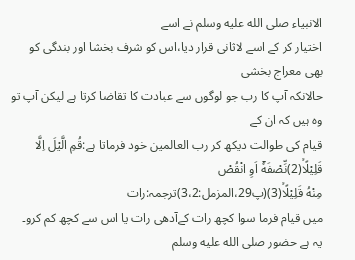الانبیاء صلى الله عليه وسلم نے اسے
اختیار کر کے اسے لاثانی قرار دیا،اس کو شرف بخشا اور بندگی کو بھی معراج بخشی
حالانکہ آپ کا رب جو لوگوں سے عبادت کا تقاضا کرتا ہے لیکن آپ تو وہ ہیں کہ ان کے
قیام کی طوالت دیکھ کر رب العالمین خود فرماتا ہے:قُمِ الَّیْلَ اِلَّا قَلِیْلًاۙ(2)نِّصْفَهٗۤ اَوِ انْقُصْ
مِنْهُ قَلِیْلًاۙ(3)(پ29،المزمل:3،2)ترجمہ:رات
میں قیام فرما سوا کچھ رات کےآدھی رات یا اس سے کچھ کم کرو۔
یہ ہے حضور صلى الله عليه وسلم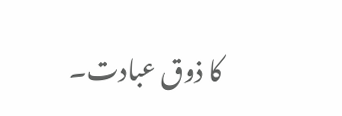کا ذوق عبادت۔